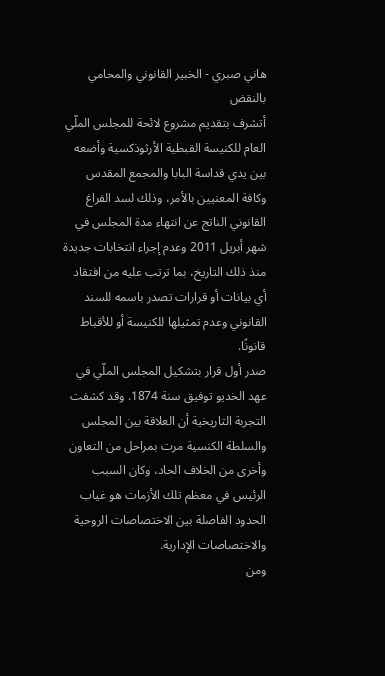هاني صبري - الخبير القانوني والمحامي بالنقض
أتشرف بتقديم مشروع لائحة للمجلس الملّي العام للكنيسة القبطية الأرثوذكسية وأضعه بين يدي قداسة البابا والمجمع المقدس وكافة المعنيين بالأمر، وذلك لسد الفراغ القانوني الناتج عن انتهاء مدة المجلس في شهر أبريل 2011 وعدم إجراء انتخابات جديدة منذ ذلك التاريخ، بما ترتب عليه من افتقاد أي بيانات أو قرارات تصدر باسمه للسند القانوني وعدم تمثيلها للكنيسة أو للأقباط قانونًا.
صدر أول قرار بتشكيل المجلس الملّي في عهد الخديو توفيق سنة 1874. وقد كشفت التجربة التاريخية أن العلاقة بين المجلس والسلطة الكنسية مرت بمراحل من التعاون وأخرى من الخلاف الحاد، وكان السبب الرئيس في معظم تلك الأزمات هو غياب الحدود الفاصلة بين الاختصاصات الروحية والاختصاصات الإدارية.
ومن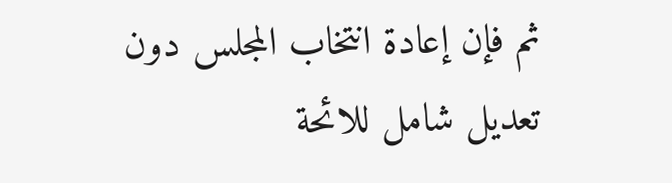ثم فإن إعادة انتخاب المجلس دون تعديل شامل للائحة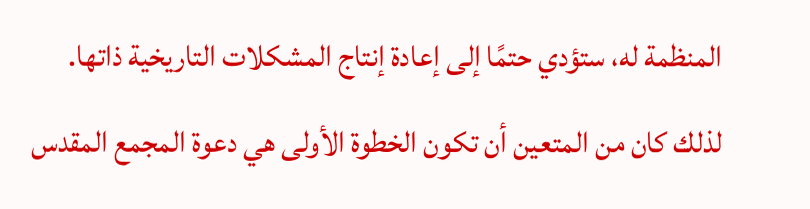المنظمة له، ستؤدي حتمًا إلى إعادة إنتاج المشكلات التاريخية ذاتها.
لذلك كان من المتعين أن تكون الخطوة الأولى هي دعوة المجمع المقدس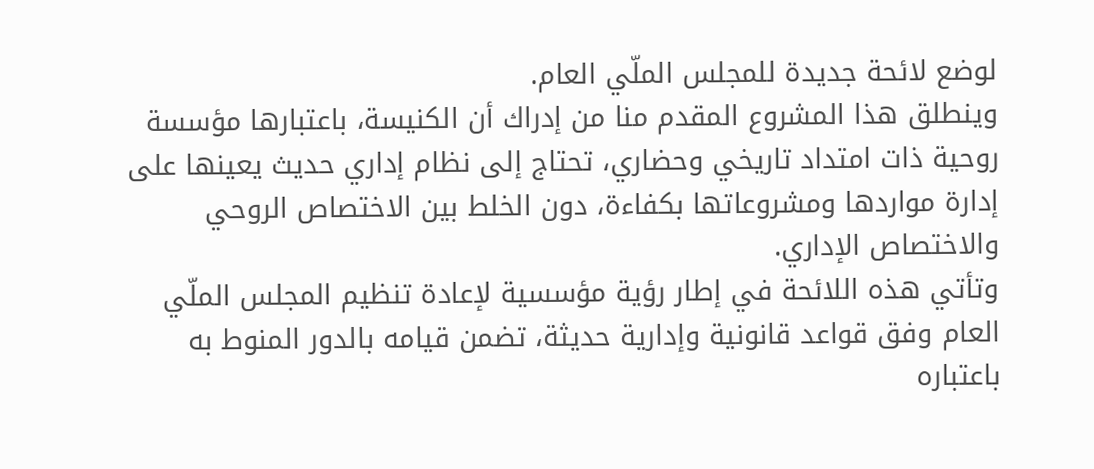لوضع لائحة جديدة للمجلس الملّي العام.
وينطلق هذا المشروع المقدم منا من إدراك أن الكنيسة، باعتبارها مؤسسة روحية ذات امتداد تاريخي وحضاري، تحتاج إلى نظام إداري حديث يعينها على إدارة مواردها ومشروعاتها بكفاءة، دون الخلط بين الاختصاص الروحي والاختصاص الإداري.
وتأتي هذه اللائحة في إطار رؤية مؤسسية لإعادة تنظيم المجلس الملّي العام وفق قواعد قانونية وإدارية حديثة، تضمن قيامه بالدور المنوط به باعتباره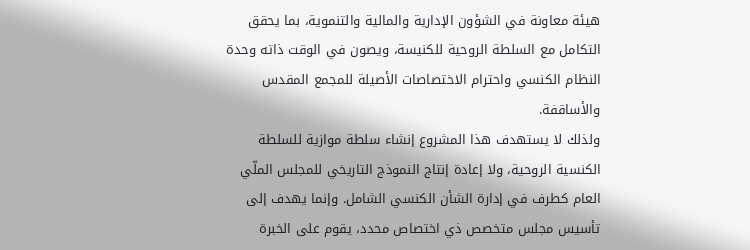هيئة معاونة في الشؤون الإدارية والمالية والتنموية، بما يحقق التكامل مع السلطة الروحية للكنيسة، ويصون في الوقت ذاته وحدة النظام الكنسي واحترام الاختصاصات الأصيلة للمجمع المقدس والأساقفة.
ولذلك لا يستهدف هذا المشروع إنشاء سلطة موازية للسلطة الكنسية الروحية، ولا إعادة إنتاج النموذج التاريخي للمجلس الملّي العام كطرف في إدارة الشأن الكنسي الشامل. وإنما يهدف إلى تأسيس مجلس متخصص ذي اختصاص محدد، يقوم على الخبرة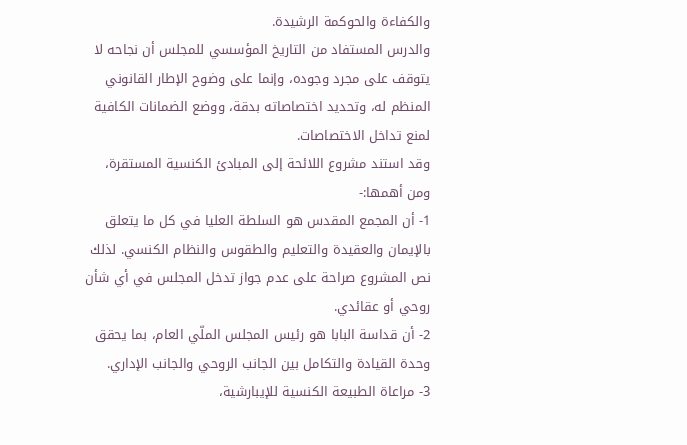والكفاءة والحوكمة الرشيدة.
والدرس المستفاد من التاريخ المؤسسي للمجلس أن نجاحه لا يتوقف على مجرد وجوده، وإنما على وضوح الإطار القانوني المنظم له، وتحديد اختصاصاته بدقة، ووضع الضمانات الكافية لمنع تداخل الاختصاصات.
وقد استند مشروع اللائحة إلى المبادئ الكنسية المستقرة، ومن أهمها:-
1- أن المجمع المقدس هو السلطة العليا في كل ما يتعلق بالإيمان والعقيدة والتعليم والطقوس والنظام الكنسي. لذلك نص المشروع صراحة على عدم جواز تدخل المجلس في أي شأن روحي أو عقائدي.
2- أن قداسة البابا هو رئيس المجلس الملّي العام، بما يحقق وحدة القيادة والتكامل بين الجانب الروحي والجانب الإداري.
3- مراعاة الطبيعة الكنسية للإيبارشية،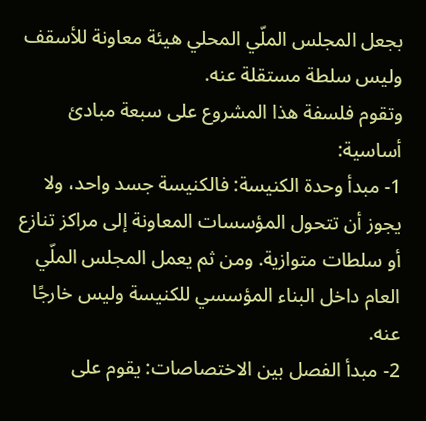بجعل المجلس الملّي المحلي هيئة معاونة للأسقف وليس سلطة مستقلة عنه.
وتقوم فلسفة هذا المشروع على سبعة مبادئ أساسية:
1- مبدأ وحدة الكنيسة: فالكنيسة جسد واحد، ولا يجوز أن تتحول المؤسسات المعاونة إلى مراكز تنازع أو سلطات متوازية. ومن ثم يعمل المجلس الملّي العام داخل البناء المؤسسي للكنيسة وليس خارجًا عنه.
2- مبدأ الفصل بين الاختصاصات: يقوم على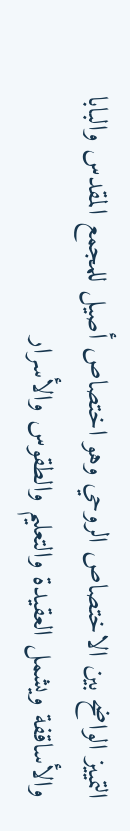التمييز الواضح بين الاختصاص الروحي وهو اختصاص أصيل للمجمع المقدس والبابا والأساقفة ويشمل العقيدة والتعليم والطقوس والأسرار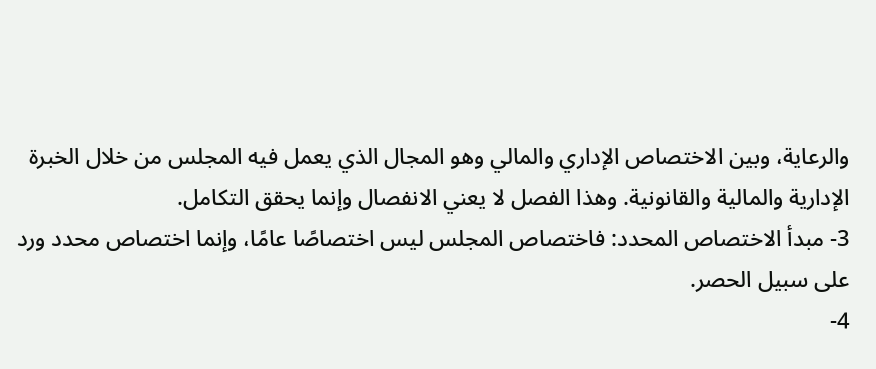والرعاية، وبين الاختصاص الإداري والمالي وهو المجال الذي يعمل فيه المجلس من خلال الخبرة الإدارية والمالية والقانونية. وهذا الفصل لا يعني الانفصال وإنما يحقق التكامل.
3- مبدأ الاختصاص المحدد: فاختصاص المجلس ليس اختصاصًا عامًا، وإنما اختصاص محدد ورد على سبيل الحصر.
4-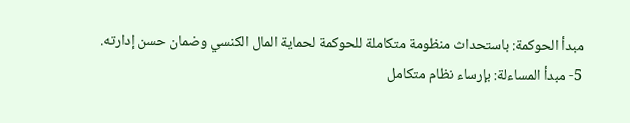مبدأ الحوكمة: باستحداث منظومة متكاملة للحوكمة لحماية المال الكنسي وضمان حسن إدارته.
5- مبدأ المساءلة: بإرساء نظام متكامل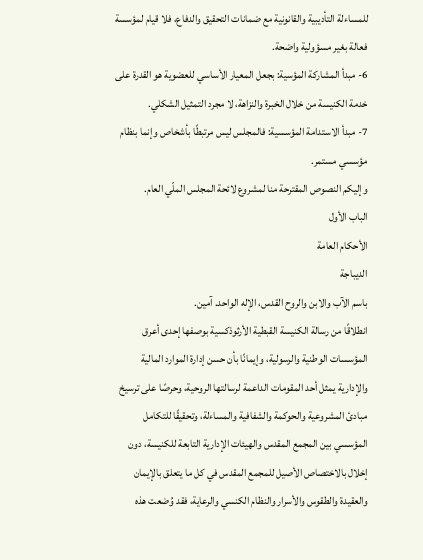للمساءلة التأديبية والقانونية مع ضمانات التحقيق والدفاع، فلا قيام لمؤسسة فعالة بغير مسؤولية واضحة.
6- مبدأ المشاركة المؤسية: بجعل المعيار الأساسي للعضوية هو القدرة على خدمة الكنيسة من خلال الخبرة والنزاهة، لا مجرد التمثيل الشكلي.
7- مبدأ الاستدامة المؤسسية: فالمجلس ليس مرتبطًا بأشخاص وإنما بنظام مؤسسي مستمر.
وإليكم النصوص المقترحة منا لمشروع لائحة المجلس الملّي العام.
الباب الأول
الأحكام العامة
الديباجة
باسم الآب والابن والروح القدس، الإله الواحد. آمين.
انطلاقًا من رسالة الكنيسة القبطية الأرثوذكسية بوصفها إحدى أعرق المؤسسات الوطنية والرسولية، وإيمانًا بأن حسن إدارة الموارد المالية والإدارية يمثل أحد المقومات الداعمة لرسالتها الروحية، وحرصًا على ترسيخ مبادئ المشروعية والحوكمة والشفافية والمساءلة، وتحقيقًا للتكامل المؤسسي بين المجمع المقدس والهيئات الإدارية التابعة للكنيسة، دون إخلال بالاختصاص الأصيل للمجمع المقدس في كل ما يتعلق بالإيمان والعقيدة والطقوس والأسرار والنظام الكنسي والرعاية، فقد وُضعت هذه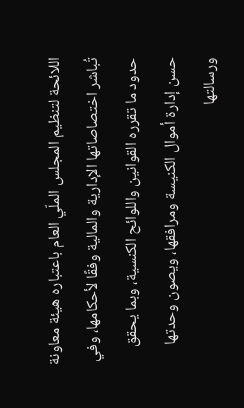اللائحة لتنظيم المجلس الملّي العام باعتباره هيئة معاونة تُباشر اختصاصاتها الإدارية والمالية وفقًا لأحكامها، وفي حدود ما تقرره القوانين واللوائح الكنسية، وبما يحقق حسن إدارة أموال الكنيسة ومرافقها، ويصون وحدتها ورسالتها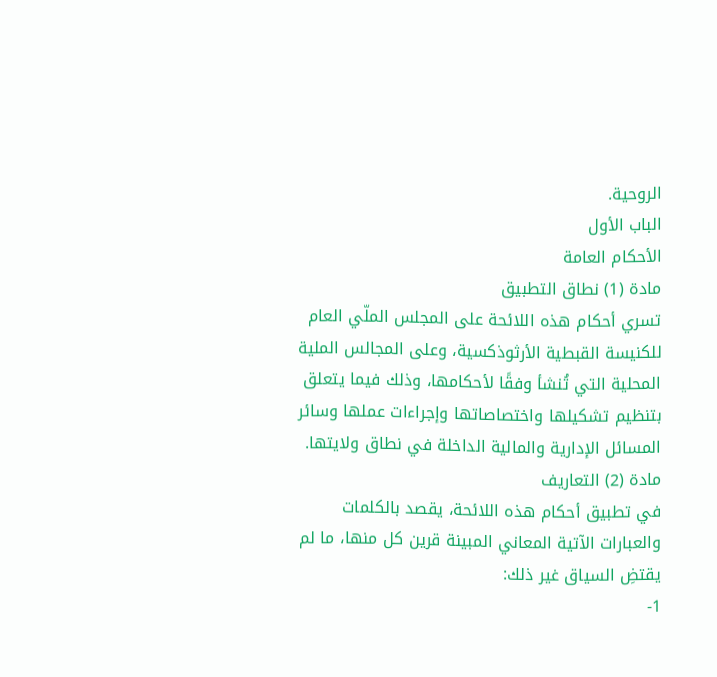الروحية.
الباب الأول
الأحكام العامة
مادة (1) نطاق التطبيق
تسري أحكام هذه اللائحة على المجلس الملّي العام للكنيسة القبطية الأرثوذكسية، وعلى المجالس الملية المحلية التي تُنشأ وفقًا لأحكامها، وذلك فيما يتعلق بتنظيم تشكيلها واختصاصاتها وإجراءات عملها وسائر المسائل الإدارية والمالية الداخلة في نطاق ولايتها.
مادة (2) التعاريف
في تطبيق أحكام هذه اللائحة، يقصد بالكلمات والعبارات الآتية المعاني المبينة قرين كل منها، ما لم يقتضِ السياق غير ذلك:
1-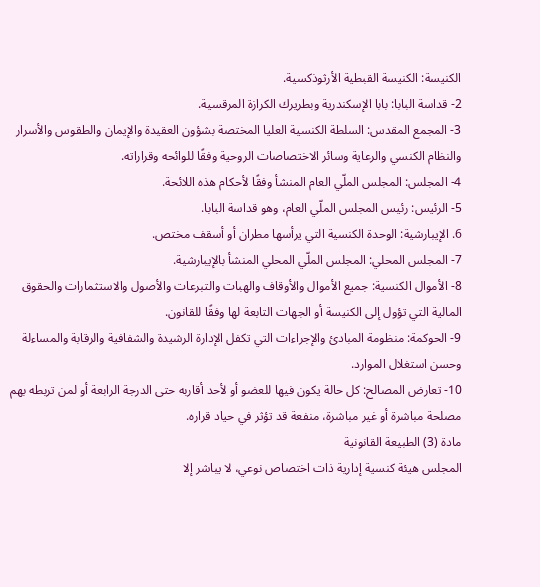الكنيسة: الكنيسة القبطية الأرثوذكسية.
2- قداسة البابا: بابا الإسكندرية وبطريرك الكرازة المرقسية.
3- المجمع المقدس: السلطة الكنسية العليا المختصة بشؤون العقيدة والإيمان والطقوس والأسرار والنظام الكنسي والرعاية وسائر الاختصاصات الروحية وفقًا للوائحه وقراراته.
4- المجلس: المجلس الملّي العام المنشأ وفقًا لأحكام هذه اللائحة.
5- الرئيس: رئيس المجلس الملّي العام، وهو قداسة البابا.
6. الإيبارشية: الوحدة الكنسية التي يرأسها مطران أو أسقف مختص.
7- المجلس المحلي: المجلس الملّي المحلي المنشأ بالإيبارشية.
8- الأموال الكنسية: جميع الأموال والأوقاف والهبات والتبرعات والأصول والاستثمارات والحقوق المالية التي تؤول إلى الكنيسة أو الجهات التابعة لها وفقًا للقانون.
9- الحوكمة: منظومة المبادئ والإجراءات التي تكفل الإدارة الرشيدة والشفافية والرقابة والمساءلة وحسن استغلال الموارد.
10- تعارض المصالح: كل حالة يكون فيها للعضو أو لأحد أقاربه حتى الدرجة الرابعة أو لمن تربطه بهم مصلحة مباشرة أو غير مباشرة، منفعة قد تؤثر في حياد قراره.
مادة (3) الطبيعة القانونية
المجلس هيئة كنسية إدارية ذات اختصاص نوعي، لا يباشر إلا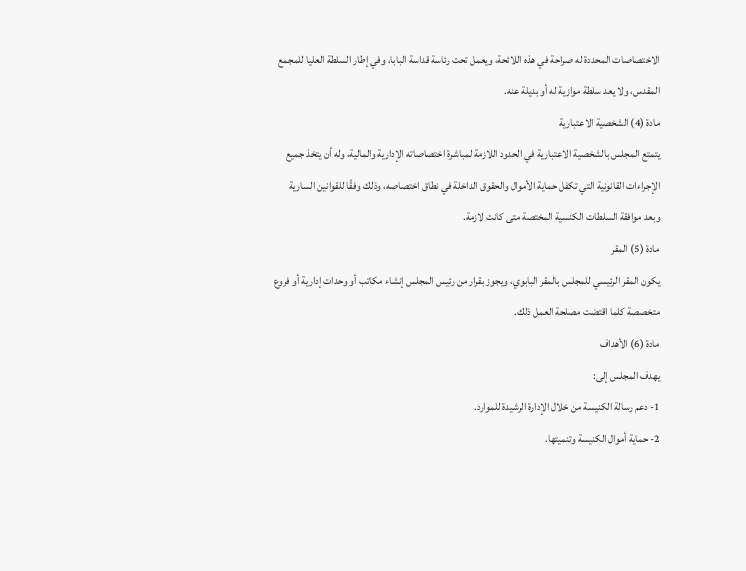الاختصاصات المحددة له صراحة في هذه اللائحة، ويعمل تحت رئاسة قداسة البابا، وفي إطار السلطة العليا للمجمع المقدس، ولا يعد سلطة موازية له أو بديلة عنه.
مادة (4) الشخصية الاعتبارية
يتمتع المجلس بالشخصية الاعتبارية في الحدود اللازمة لمباشرة اختصاصاته الإدارية والمالية، وله أن يتخذ جميع الإجراءات القانونية التي تكفل حماية الأموال والحقوق الداخلة في نطاق اختصاصه، وذلك وفقًا للقوانين السارية وبعد موافقة السلطات الكنسية المختصة متى كانت لازمة.
مادة (5) المقر
يكون المقر الرئيسي للمجلس بالمقر البابوي، ويجوز بقرار من رئيس المجلس إنشاء مكاتب أو وحدات إدارية أو فروع متخصصة كلما اقتضت مصلحة العمل ذلك.
مادة (6) الأهداف
يهدف المجلس إلى:
1- دعم رسالة الكنيسة من خلال الإدارة الرشيدة للموارد.
2- حماية أموال الكنيسة وتنميتها.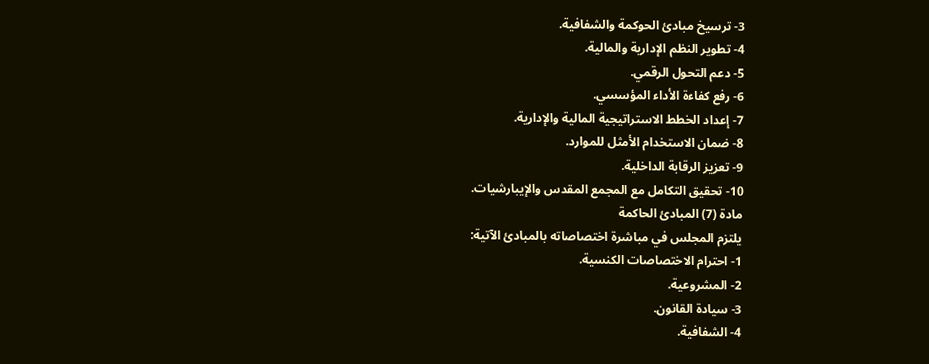3- ترسيخ مبادئ الحوكمة والشفافية.
4- تطوير النظم الإدارية والمالية.
5- دعم التحول الرقمي.
6- رفع كفاءة الأداء المؤسسي.
7- إعداد الخطط الاستراتيجية المالية والإدارية.
8- ضمان الاستخدام الأمثل للموارد.
9- تعزيز الرقابة الداخلية.
10- تحقيق التكامل مع المجمع المقدس والإيبارشيات.
مادة (7) المبادئ الحاكمة
يلتزم المجلس في مباشرة اختصاصاته بالمبادئ الآتية:
1- احترام الاختصاصات الكنسية.
2- المشروعية.
3- سيادة القانون.
4- الشفافية.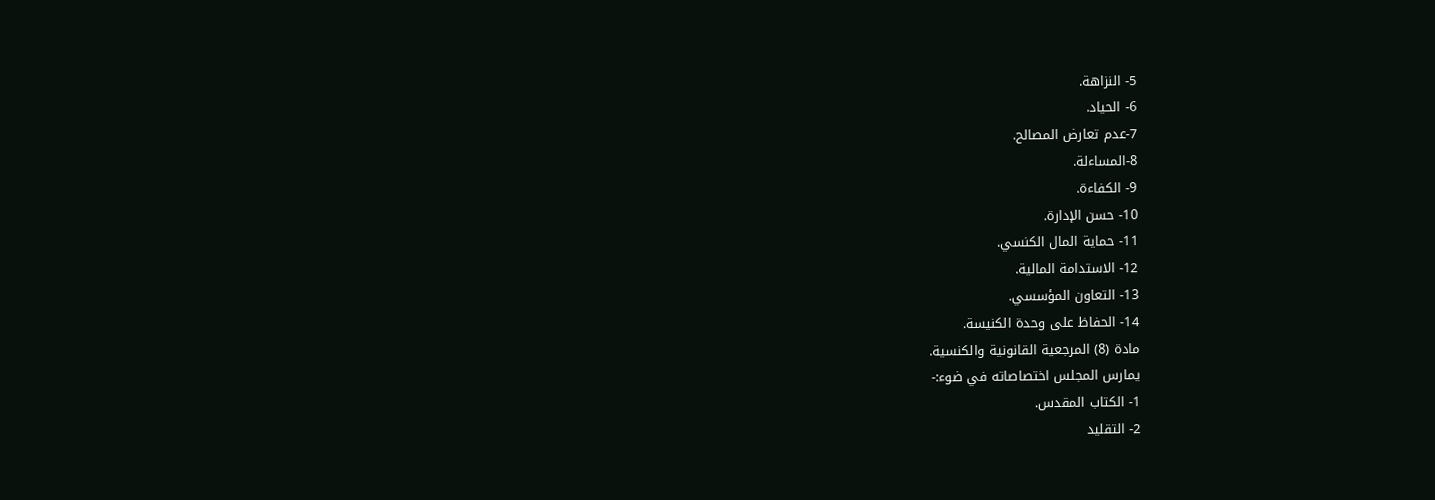5- النزاهة.
6- الحياد.
7-عدم تعارض المصالح.
8-المساءلة.
9- الكفاءة.
10- حسن الإدارة.
11- حماية المال الكنسي.
12- الاستدامة المالية.
13- التعاون المؤسسي.
14- الحفاظ على وحدة الكنيسة.
مادة (8) المرجعية القانونية والكنسية.
يمارس المجلس اختصاصاته في ضوء:-
1- الكتاب المقدس.
2- التقليد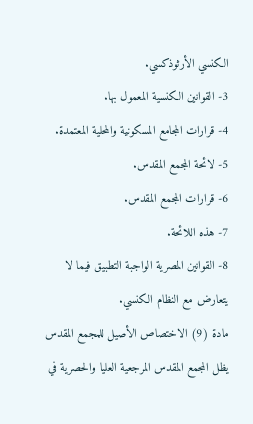الكنسي الأرثوذكسي.
3- القوانين الكنسية المعمول بها.
4- قرارات المجامع المسكونية والمحلية المعتمدة.
5- لائحة المجمع المقدس.
6- قرارات المجمع المقدس.
7- هذه اللائحة.
8- القوانين المصرية الواجبة التطبيق فيما لا يتعارض مع النظام الكنسي.
مادة (9) الاختصاص الأصيل للمجمع المقدس
يظل المجمع المقدس المرجعية العليا والحصرية في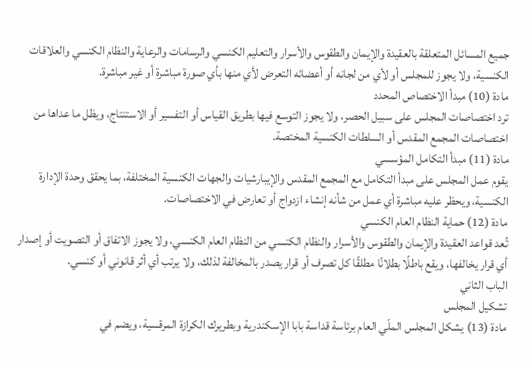جميع المسائل المتعلقة بالعقيدة والإيمان والطقوس والأسرار والتعليم الكنسي والرسامات والرعاية والنظام الكنسي والعلاقات الكنسية، ولا يجوز للمجلس أو لأي من لجانه أو أعضائه التعرض لأي منها بأي صورة مباشرة أو غير مباشرة.
مادة (10) مبدأ الاختصاص المحدد
ترد اختصاصات المجلس على سبيل الحصر، ولا يجوز التوسع فيها بطريق القياس أو التفسير أو الاستنتاج، ويظل ما عداها من اختصاصات المجمع المقدس أو السلطات الكنسية المختصة.
مادة (11) مبدأ التكامل المؤسسي
يقوم عمل المجلس على مبدأ التكامل مع المجمع المقدس والإيبارشيات والجهات الكنسية المختلفة، بما يحقق وحدة الإدارة الكنسية، ويحظر عليه مباشرة أي عمل من شأنه إنشاء ازدواج أو تعارض في الاختصاصات.
مادة (12) حماية النظام العام الكنسي
تُعد قواعد العقيدة والإيمان والطقوس والأسرار والنظام الكنسي من النظام العام الكنسي، ولا يجوز الاتفاق أو التصويت أو إصدار أي قرار يخالفها، ويقع باطلًا بطلانًا مطلقًا كل تصرف أو قرار يصدر بالمخالفة لذلك، ولا يرتب أي أثر قانوني أو كنسي.
الباب الثاني
تشكيل المجلس
مادة (13) يشكل المجلس الملّي العام برئاسة قداسة بابا الإسكندرية وبطريرك الكرازة المرقسية، ويضم في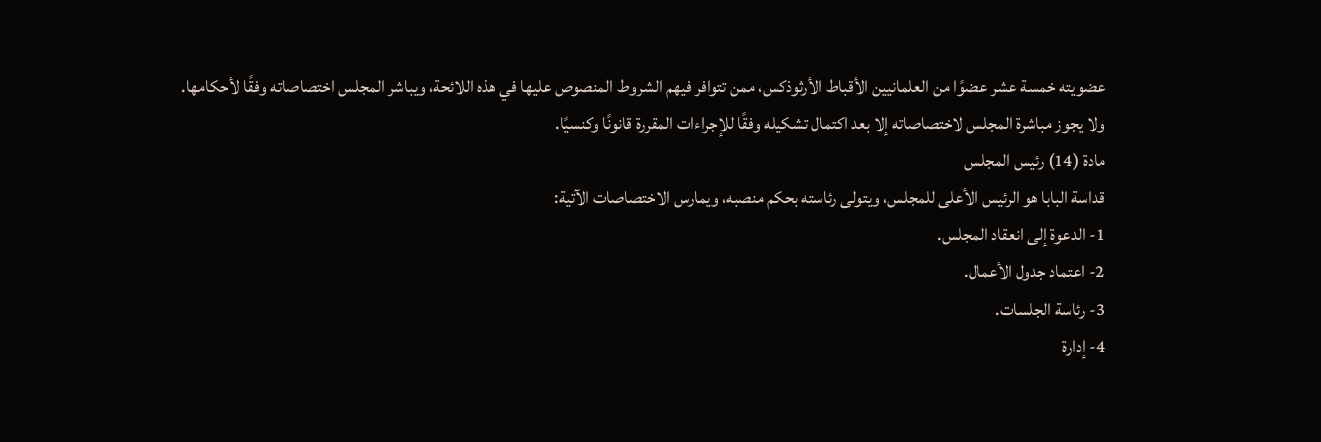عضويته خمسة عشر عضوًا من العلمانيين الأقباط الأرثوذكس، ممن تتوافر فيهم الشروط المنصوص عليها في هذه اللائحة، ويباشر المجلس اختصاصاته وفقًا لأحكامها.
ولا يجوز مباشرة المجلس لاختصاصاته إلا بعد اكتمال تشكيله وفقًا للإجراءات المقررة قانونًا وكنسيًا.
مادة (14) رئيس المجلس
قداسة البابا هو الرئيس الأعلى للمجلس، ويتولى رئاسته بحكم منصبه، ويمارس الاختصاصات الآتية:
1- الدعوة إلى انعقاد المجلس.
2- اعتماد جدول الأعمال.
3- رئاسة الجلسات.
4- إدارة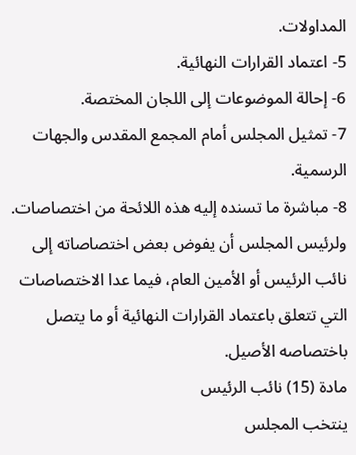المداولات.
5- اعتماد القرارات النهائية.
6- إحالة الموضوعات إلى اللجان المختصة.
7- تمثيل المجلس أمام المجمع المقدس والجهات الرسمية.
8- مباشرة ما تسنده إليه هذه اللائحة من اختصاصات.
ولرئيس المجلس أن يفوض بعض اختصاصاته إلى نائب الرئيس أو الأمين العام، فيما عدا الاختصاصات التي تتعلق باعتماد القرارات النهائية أو ما يتصل باختصاصه الأصيل.
مادة (15) نائب الرئيس
ينتخب المجلس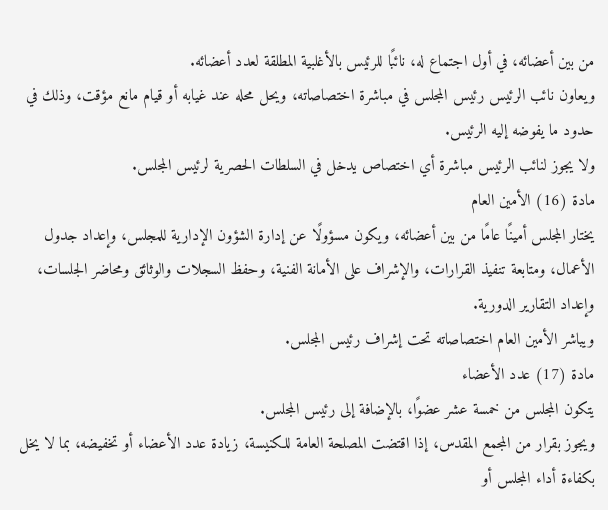من بين أعضائه، في أول اجتماع له، نائبًا للرئيس بالأغلبية المطلقة لعدد أعضائه.
ويعاون نائب الرئيس رئيس المجلس في مباشرة اختصاصاته، ويحل محله عند غيابه أو قيام مانع مؤقت، وذلك في حدود ما يفوضه إليه الرئيس.
ولا يجوز لنائب الرئيس مباشرة أي اختصاص يدخل في السلطات الحصرية لرئيس المجلس.
مادة (16) الأمين العام
يختار المجلس أمينًا عامًا من بين أعضائه، ويكون مسؤولًا عن إدارة الشؤون الإدارية للمجلس، وإعداد جدول الأعمال، ومتابعة تنفيذ القرارات، والإشراف على الأمانة الفنية، وحفظ السجلات والوثائق ومحاضر الجلسات، وإعداد التقارير الدورية.
ويباشر الأمين العام اختصاصاته تحت إشراف رئيس المجلس.
مادة (17) عدد الأعضاء
يتكون المجلس من خمسة عشر عضوًا، بالإضافة إلى رئيس المجلس.
ويجوز بقرار من المجمع المقدس، إذا اقتضت المصلحة العامة للكنيسة، زيادة عدد الأعضاء أو تخفيضه، بما لا يخل بكفاءة أداء المجلس أو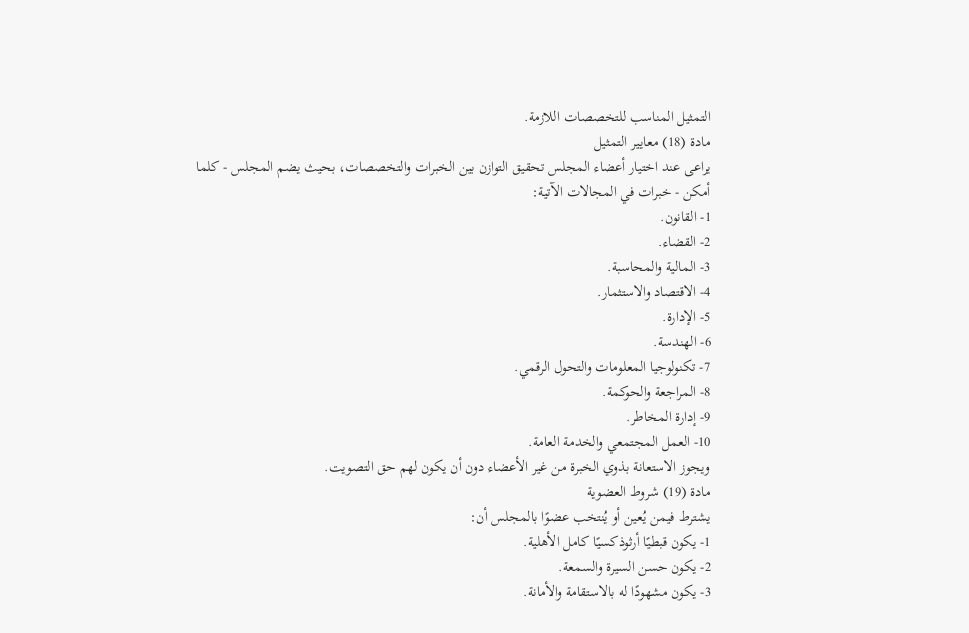التمثيل المناسب للتخصصات اللازمة.
مادة (18) معايير التمثيل
يراعى عند اختيار أعضاء المجلس تحقيق التوازن بين الخبرات والتخصصات، بحيث يضم المجلس - كلما أمكن - خبرات في المجالات الآتية:
1- القانون.
2- القضاء.
3- المالية والمحاسبة.
4- الاقتصاد والاستثمار.
5- الإدارة.
6- الهندسة.
7- تكنولوجيا المعلومات والتحول الرقمي.
8- المراجعة والحوكمة.
9- إدارة المخاطر.
10- العمل المجتمعي والخدمة العامة.
ويجوز الاستعانة بذوي الخبرة من غير الأعضاء دون أن يكون لهم حق التصويت.
مادة (19) شروط العضوية
يشترط فيمن يُعين أو يُنتخب عضوًا بالمجلس أن:
1- يكون قبطيًا أرثوذكسيًا كامل الأهلية.
2- يكون حسن السيرة والسمعة.
3- يكون مشهودًا له بالاستقامة والأمانة.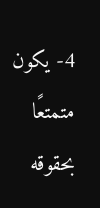4- يكون متمتعًا بحقوقه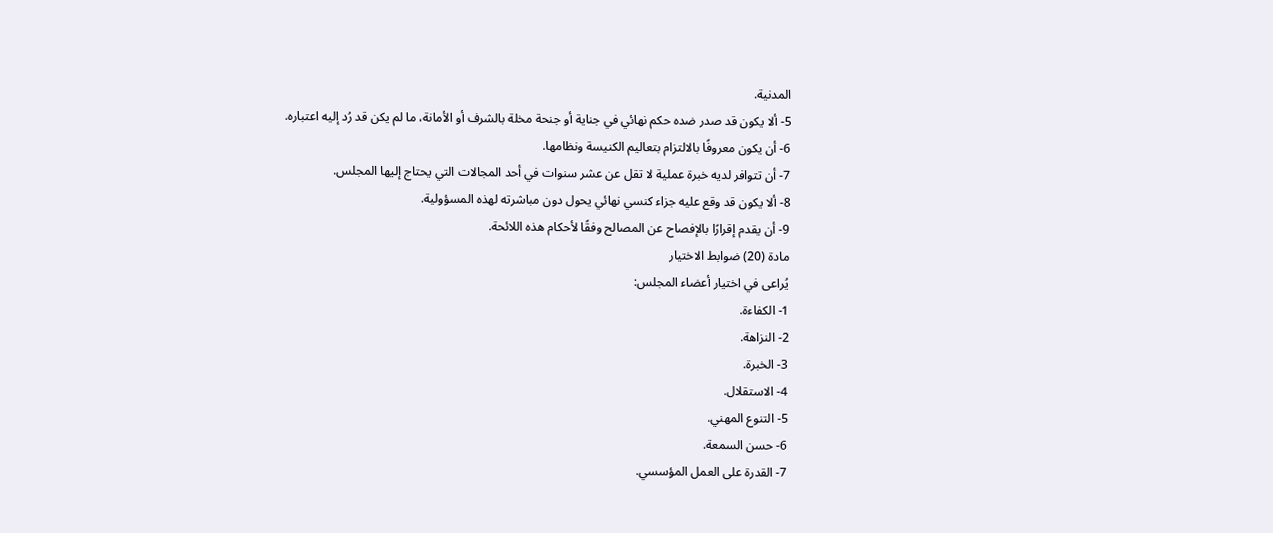المدنية.
5- ألا يكون قد صدر ضده حكم نهائي في جناية أو جنحة مخلة بالشرف أو الأمانة، ما لم يكن قد رُد إليه اعتباره.
6- أن يكون معروفًا بالالتزام بتعاليم الكنيسة ونظامها.
7- أن تتوافر لديه خبرة عملية لا تقل عن عشر سنوات في أحد المجالات التي يحتاج إليها المجلس.
8- ألا يكون قد وقع عليه جزاء كنسي نهائي يحول دون مباشرته لهذه المسؤولية.
9- أن يقدم إقرارًا بالإفصاح عن المصالح وفقًا لأحكام هذه اللائحة.
مادة (20) ضوابط الاختيار
يُراعى في اختيار أعضاء المجلس:
1- الكفاءة.
2- النزاهة.
3- الخبرة.
4- الاستقلال.
5- التنوع المهني.
6- حسن السمعة.
7- القدرة على العمل المؤسسي.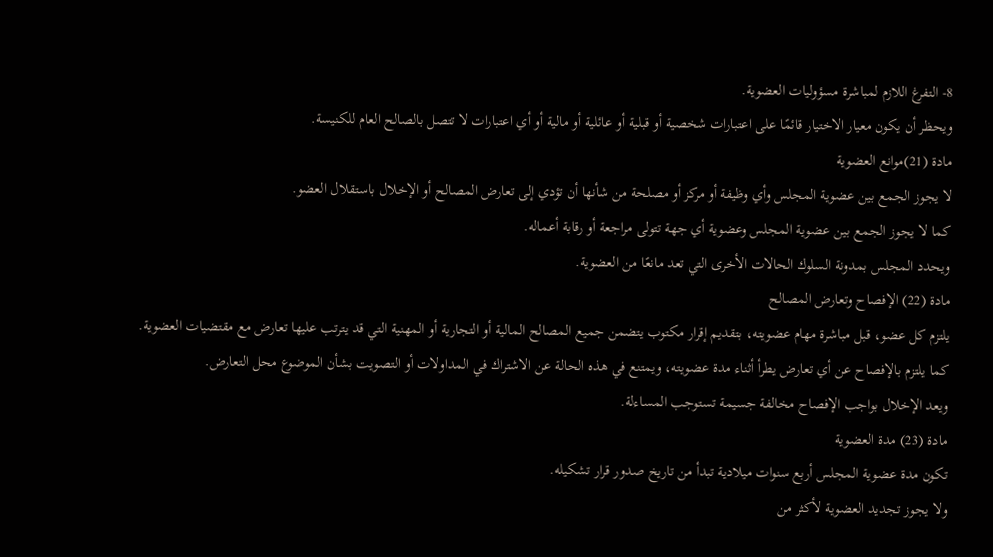8- التفرغ اللازم لمباشرة مسؤوليات العضوية.
ويحظر أن يكون معيار الاختيار قائمًا على اعتبارات شخصية أو قبلية أو عائلية أو مالية أو أي اعتبارات لا تتصل بالصالح العام للكنيسة.
مادة (21)موانع العضوية
لا يجوز الجمع بين عضوية المجلس وأي وظيفة أو مركز أو مصلحة من شأنها أن تؤدي إلى تعارض المصالح أو الإخلال باستقلال العضو.
كما لا يجوز الجمع بين عضوية المجلس وعضوية أي جهة تتولى مراجعة أو رقابة أعماله.
ويحدد المجلس بمدونة السلوك الحالات الأخرى التي تعد مانعًا من العضوية.
مادة (22) الإفصاح وتعارض المصالح
يلتزم كل عضو، قبل مباشرة مهام عضويته، بتقديم إقرار مكتوب يتضمن جميع المصالح المالية أو التجارية أو المهنية التي قد يترتب عليها تعارض مع مقتضيات العضوية.
كما يلتزم بالإفصاح عن أي تعارض يطرأ أثناء مدة عضويته، ويمتنع في هذه الحالة عن الاشتراك في المداولات أو التصويت بشأن الموضوع محل التعارض.
ويعد الإخلال بواجب الإفصاح مخالفة جسيمة تستوجب المساءلة.
مادة (23) مدة العضوية
تكون مدة عضوية المجلس أربع سنوات ميلادية تبدأ من تاريخ صدور قرار تشكيله.
ولا يجوز تجديد العضوية لأكثر من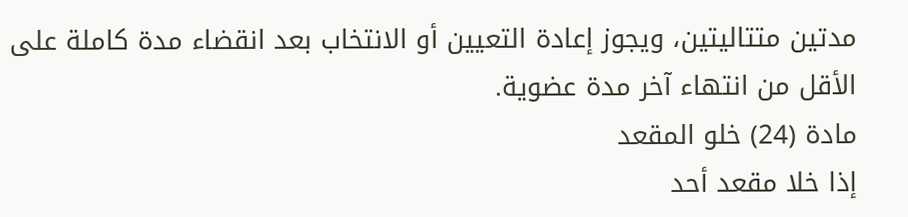مدتين متتاليتين، ويجوز إعادة التعيين أو الانتخاب بعد انقضاء مدة كاملة على الأقل من انتهاء آخر مدة عضوية.
مادة (24) خلو المقعد
إذا خلا مقعد أحد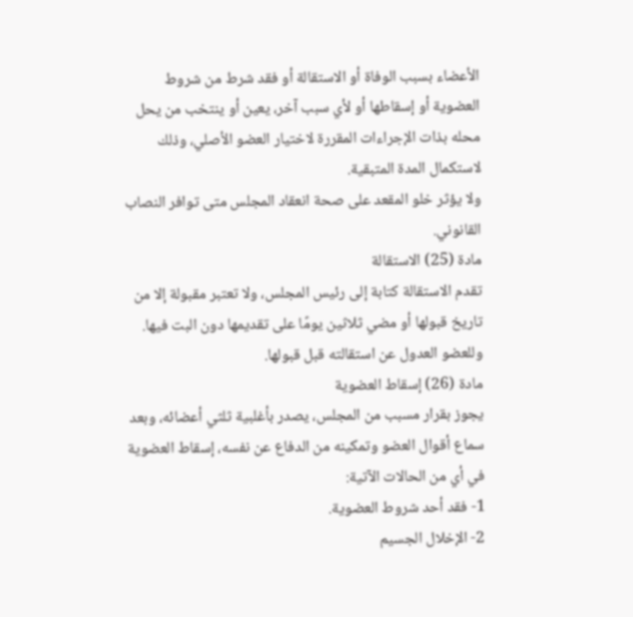الأعضاء بسبب الوفاة أو الاستقالة أو فقد شرط من شروط العضوية أو إسقاطها أو لأي سبب آخر، يعين أو ينتخب من يحل محله بذات الإجراءات المقررة لاختيار العضو الأصلي، وذلك لاستكمال المدة المتبقية.
ولا يؤثر خلو المقعد على صحة انعقاد المجلس متى توافر النصاب القانوني.
مادة (25) الاستقالة
تقدم الاستقالة كتابة إلى رئيس المجلس، ولا تعتبر مقبولة إلا من تاريخ قبولها أو مضي ثلاثين يومًا على تقديمها دون البت فيها.
وللعضو العدول عن استقالته قبل قبولها.
مادة (26) إسقاط العضوية
يجوز بقرار مسبب من المجلس، يصدر بأغلبية ثلثي أعضائه، وبعد سماع أقوال العضو وتمكينه من الدفاع عن نفسه، إسقاط العضوية في أي من الحالات الآتية:
1- فقد أحد شروط العضوية.
2- الإخلال الجسيم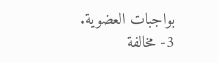بواجبات العضوية.
3- مخالفة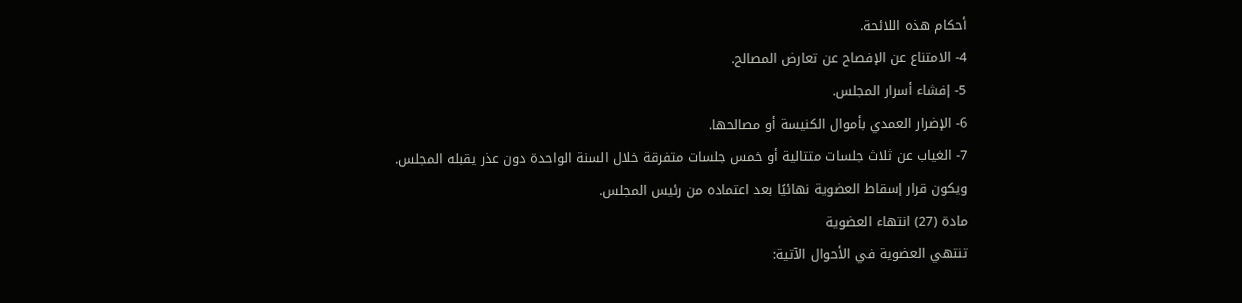أحكام هذه اللائحة.
4- الامتناع عن الإفصاح عن تعارض المصالح.
5- إفشاء أسرار المجلس.
6- الإضرار العمدي بأموال الكنيسة أو مصالحها.
7- الغياب عن ثلاث جلسات متتالية أو خمس جلسات متفرقة خلال السنة الواحدة دون عذر يقبله المجلس.
ويكون قرار إسقاط العضوية نهائيًا بعد اعتماده من رئيس المجلس.
مادة (27) انتهاء العضوية
تنتهي العضوية في الأحوال الآتية: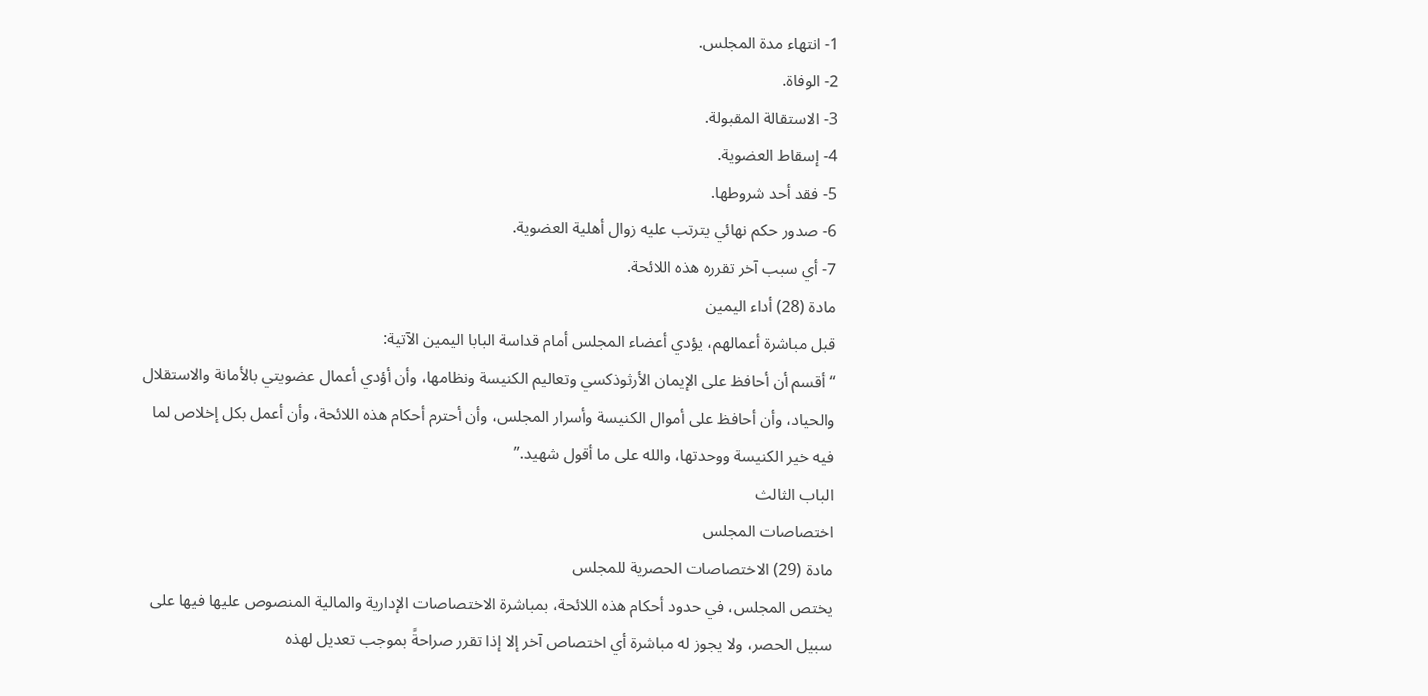1- انتهاء مدة المجلس.
2- الوفاة.
3- الاستقالة المقبولة.
4- إسقاط العضوية.
5- فقد أحد شروطها.
6- صدور حكم نهائي يترتب عليه زوال أهلية العضوية.
7- أي سبب آخر تقرره هذه اللائحة.
مادة (28) أداء اليمين
قبل مباشرة أعمالهم، يؤدي أعضاء المجلس أمام قداسة البابا اليمين الآتية:
“أقسم أن أحافظ على الإيمان الأرثوذكسي وتعاليم الكنيسة ونظامها، وأن أؤدي أعمال عضويتي بالأمانة والاستقلال والحياد، وأن أحافظ على أموال الكنيسة وأسرار المجلس، وأن أحترم أحكام هذه اللائحة، وأن أعمل بكل إخلاص لما فيه خير الكنيسة ووحدتها، والله على ما أقول شهيد.”
الباب الثالث
اختصاصات المجلس
مادة (29) الاختصاصات الحصرية للمجلس
يختص المجلس، في حدود أحكام هذه اللائحة، بمباشرة الاختصاصات الإدارية والمالية المنصوص عليها فيها على سبيل الحصر، ولا يجوز له مباشرة أي اختصاص آخر إلا إذا تقرر صراحةً بموجب تعديل لهذه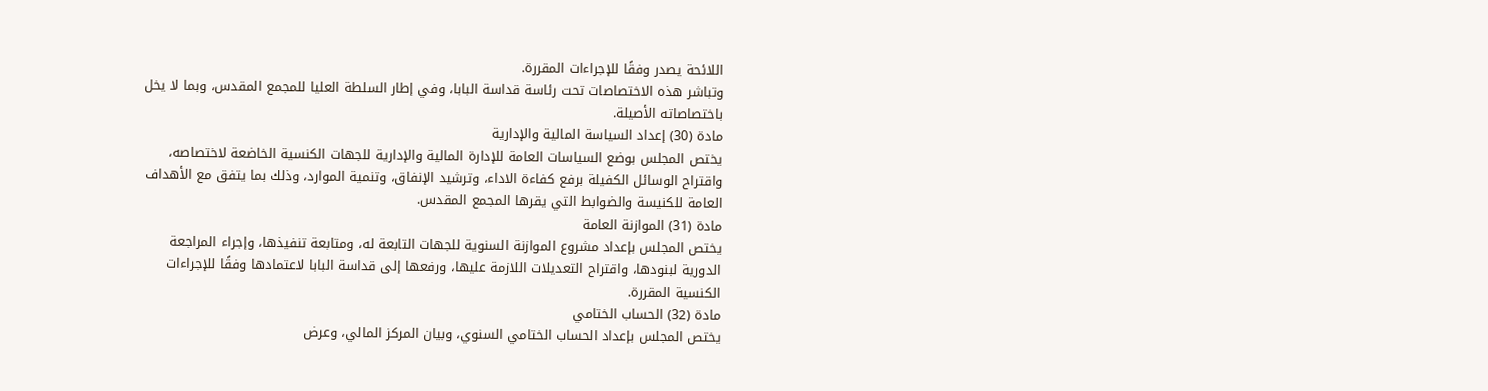اللائحة يصدر وفقًا للإجراءات المقررة.
وتباشر هذه الاختصاصات تحت رئاسة قداسة البابا، وفي إطار السلطة العليا للمجمع المقدس، وبما لا يخل باختصاصاته الأصيلة.
مادة (30) إعداد السياسة المالية والإدارية
يختص المجلس بوضع السياسات العامة للإدارة المالية والإدارية للجهات الكنسية الخاضعة لاختصاصه، واقتراح الوسائل الكفيلة برفع كفاءة الاداء، وترشيد الإنفاق، وتنمية الموارد، وذلك بما يتفق مع الأهداف العامة للكنيسة والضوابط التي يقرها المجمع المقدس.
مادة (31) الموازنة العامة
يختص المجلس بإعداد مشروع الموازنة السنوية للجهات التابعة له، ومتابعة تنفيذها، وإجراء المراجعة الدورية لبنودها، واقتراح التعديلات اللازمة عليها، ورفعها إلى قداسة البابا لاعتمادها وفقًا للإجراءات الكنسية المقررة.
مادة (32) الحساب الختامي
يختص المجلس بإعداد الحساب الختامي السنوي، وبيان المركز المالي، وعرض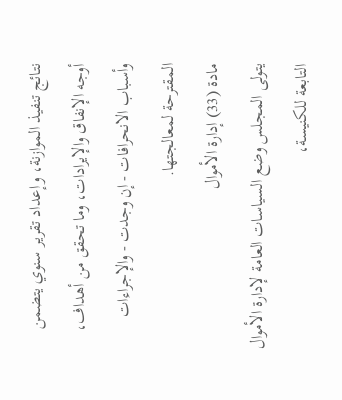نتائج تنفيذ الموازنة، وإعداد تقرير سنوي يتضمن أوجه الإنفاق والإيرادات، وما تحقق من أهداف، وأسباب الانحرافات - إن وجدت - والإجراءات المقترحة لمعالجتها.
مادة (33) إدارة الأموال
يتولى المجلس وضع السياسات العامة لإدارة الأموال التابعة للكنيسة،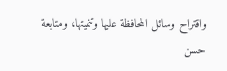واقتراح وسائل المحافظة عليها وتنميتها، ومتابعة حسن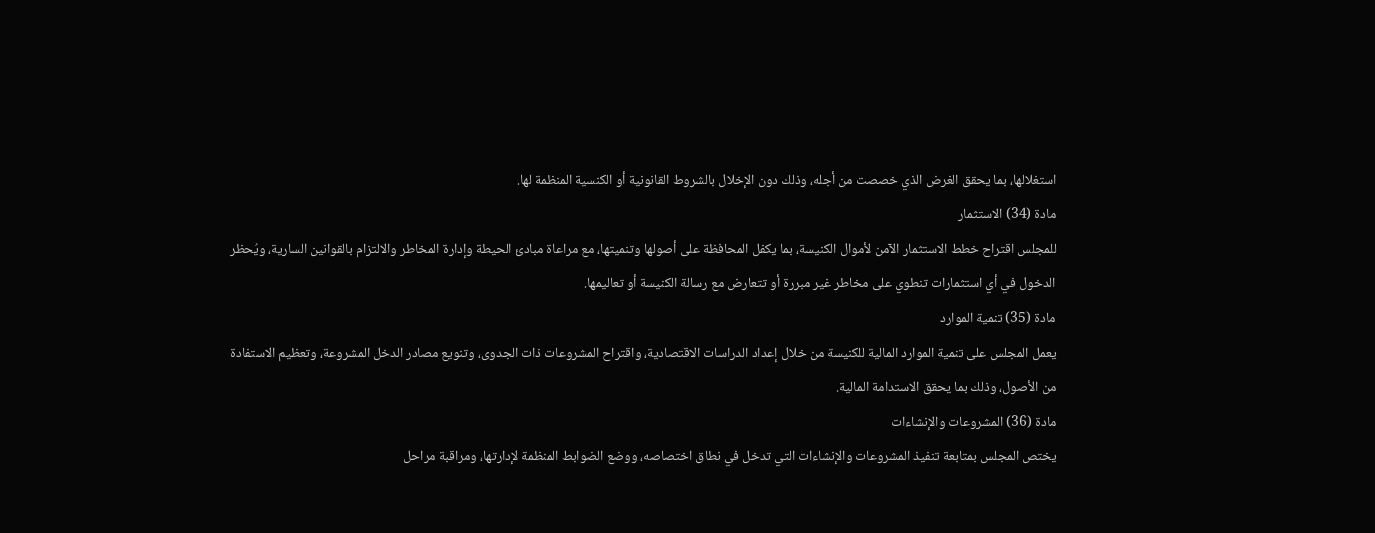استغلالها، بما يحقق الغرض الذي خصصت من أجله، وذلك دون الإخلال بالشروط القانونية أو الكنسية المنظمة لها.
مادة (34) الاستثمار
للمجلس اقتراح خطط الاستثمار الآمن لأموال الكنيسة، بما يكفل المحافظة على أصولها وتنميتها، مع مراعاة مبادئ الحيطة وإدارة المخاطر والالتزام بالقوانين السارية، ويُحظر الدخول في أي استثمارات تنطوي على مخاطر غير مبررة أو تتعارض مع رسالة الكنيسة أو تعاليمها.
مادة (35) تنمية الموارد
يعمل المجلس على تنمية الموارد المالية للكنيسة من خلال إعداد الدراسات الاقتصادية، واقتراح المشروعات ذات الجدوى، وتنويع مصادر الدخل المشروعة، وتعظيم الاستفادة من الأصول، وذلك بما يحقق الاستدامة المالية.
مادة (36) المشروعات والإنشاءات
يختص المجلس بمتابعة تنفيذ المشروعات والإنشاءات التي تدخل في نطاق اختصاصه، ووضع الضوابط المنظمة لإدارتها، ومراقبة مراحل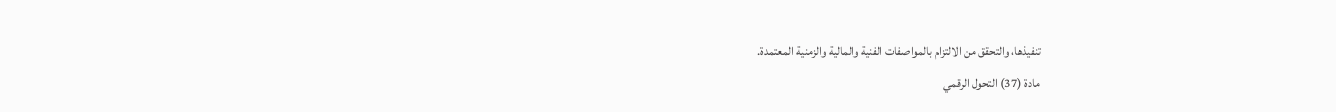تنفيذها، والتحقق من الالتزام بالمواصفات الفنية والمالية والزمنية المعتمدة.
مادة (37) التحول الرقمي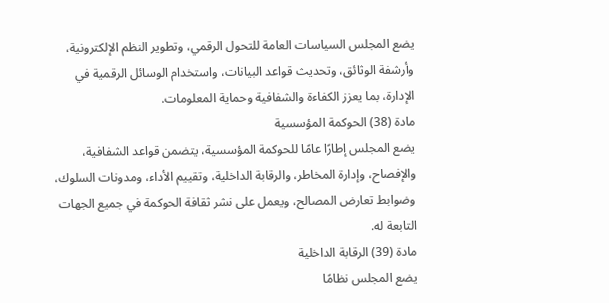يضع المجلس السياسات العامة للتحول الرقمي، وتطوير النظم الإلكترونية، وأرشفة الوثائق، وتحديث قواعد البيانات، واستخدام الوسائل الرقمية في الإدارة، بما يعزز الكفاءة والشفافية وحماية المعلومات.
مادة (38) الحوكمة المؤسسية
يضع المجلس إطارًا عامًا للحوكمة المؤسسية، يتضمن قواعد الشفافية، والإفصاح، وإدارة المخاطر، والرقابة الداخلية، وتقييم الأداء، ومدونات السلوك، وضوابط تعارض المصالح، ويعمل على نشر ثقافة الحوكمة في جميع الجهات التابعة له.
مادة (39) الرقابة الداخلية
يضع المجلس نظامًا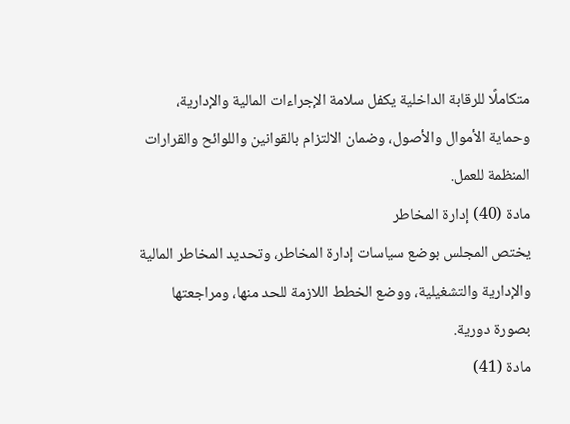متكاملًا للرقابة الداخلية يكفل سلامة الإجراءات المالية والإدارية، وحماية الأموال والأصول، وضمان الالتزام بالقوانين واللوائح والقرارات المنظمة للعمل.
مادة (40) إدارة المخاطر
يختص المجلس بوضع سياسات إدارة المخاطر، وتحديد المخاطر المالية والإدارية والتشغيلية، ووضع الخطط اللازمة للحد منها، ومراجعتها بصورة دورية.
مادة (41)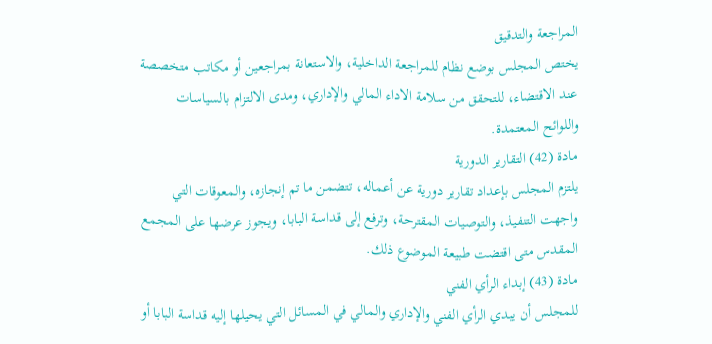المراجعة والتدقيق
يختص المجلس بوضع نظام للمراجعة الداخلية، والاستعانة بمراجعين أو مكاتب متخصصة عند الاقتضاء، للتحقق من سلامة الاداء المالي والإداري، ومدى الالتزام بالسياسات واللوائح المعتمدة.
مادة (42) التقارير الدورية
يلتزم المجلس بإعداد تقارير دورية عن أعماله، تتضمن ما تم إنجازه، والمعوقات التي واجهت التنفيذ، والتوصيات المقترحة، وترفع إلى قداسة البابا، ويجوز عرضها على المجمع المقدس متى اقتضت طبيعة الموضوع ذلك.
مادة (43) إبداء الرأي الفني
للمجلس أن يبدي الرأي الفني والإداري والمالي في المسائل التي يحيلها إليه قداسة البابا أو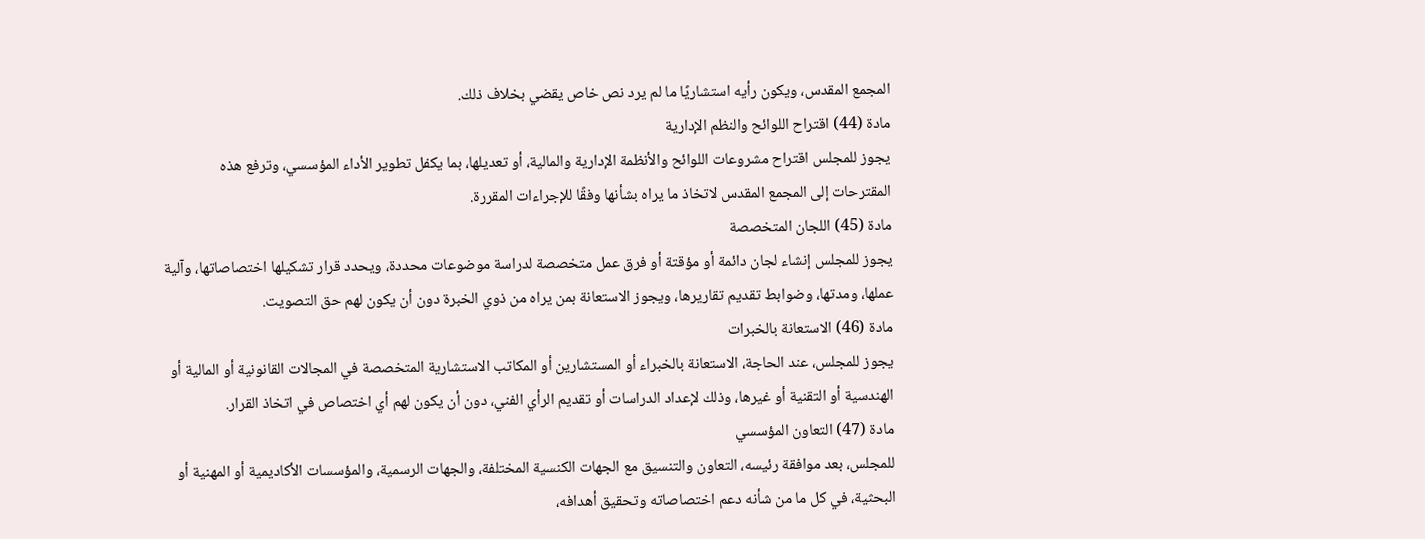المجمع المقدس، ويكون رأيه استشاريًا ما لم يرد نص خاص يقضي بخلاف ذلك.
مادة (44) اقتراح اللوائح والنظم الإدارية
يجوز للمجلس اقتراح مشروعات اللوائح والأنظمة الإدارية والمالية، أو تعديلها، بما يكفل تطوير الأداء المؤسسي، وترفع هذه المقترحات إلى المجمع المقدس لاتخاذ ما يراه بشأنها وفقًا للإجراءات المقررة.
مادة (45) اللجان المتخصصة
يجوز للمجلس إنشاء لجان دائمة أو مؤقتة أو فرق عمل متخصصة لدراسة موضوعات محددة، ويحدد قرار تشكيلها اختصاصاتها، وآلية عملها، ومدتها، وضوابط تقديم تقاريرها، ويجوز الاستعانة بمن يراه من ذوي الخبرة دون أن يكون لهم حق التصويت.
مادة (46) الاستعانة بالخبرات
يجوز للمجلس، عند الحاجة، الاستعانة بالخبراء أو المستشارين أو المكاتب الاستشارية المتخصصة في المجالات القانونية أو المالية أو الهندسية أو التقنية أو غيرها، وذلك لإعداد الدراسات أو تقديم الرأي الفني، دون أن يكون لهم أي اختصاص في اتخاذ القرار.
مادة (47) التعاون المؤسسي
للمجلس، بعد موافقة رئيسه، التعاون والتنسيق مع الجهات الكنسية المختلفة، والجهات الرسمية، والمؤسسات الأكاديمية أو المهنية أو البحثية، في كل ما من شأنه دعم اختصاصاته وتحقيق أهدافه،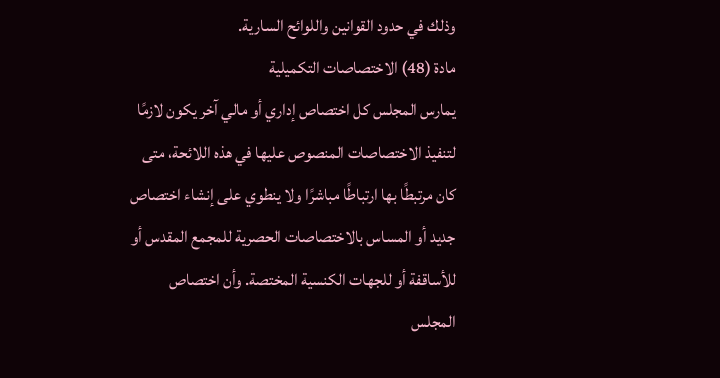وذلك في حدود القوانين واللوائح السارية.
مادة (48) الاختصاصات التكميلية
يمارس المجلس كل اختصاص إداري أو مالي آخر يكون لازمًا لتنفيذ الاختصاصات المنصوص عليها في هذه اللائحة، متى كان مرتبطًا بها ارتباطًا مباشرًا ولا ينطوي على إنشاء اختصاص جديد أو المساس بالاختصاصات الحصرية للمجمع المقدس أو للأساقفة أو للجهات الكنسية المختصة. وأن اختصاص المجلس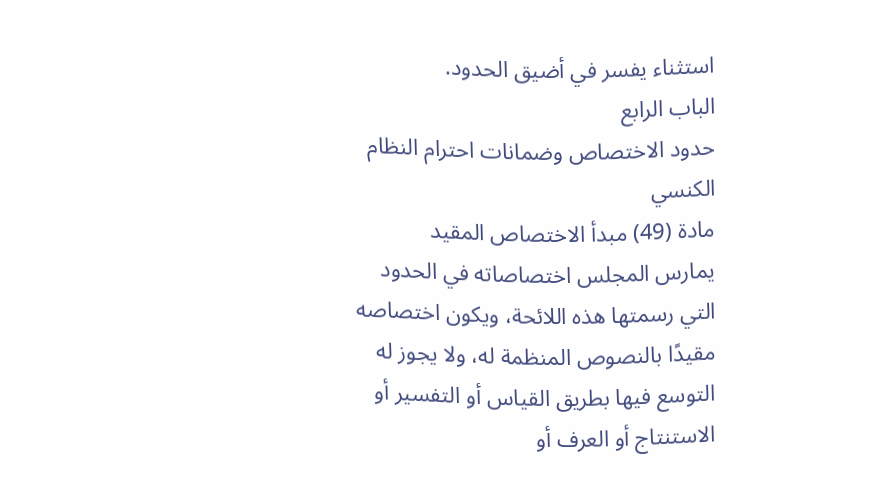استثناء يفسر في أضيق الحدود.
الباب الرابع
حدود الاختصاص وضمانات احترام النظام الكنسي
مادة (49) مبدأ الاختصاص المقيد
يمارس المجلس اختصاصاته في الحدود التي رسمتها هذه اللائحة، ويكون اختصاصه مقيدًا بالنصوص المنظمة له، ولا يجوز له التوسع فيها بطريق القياس أو التفسير أو الاستنتاج أو العرف أو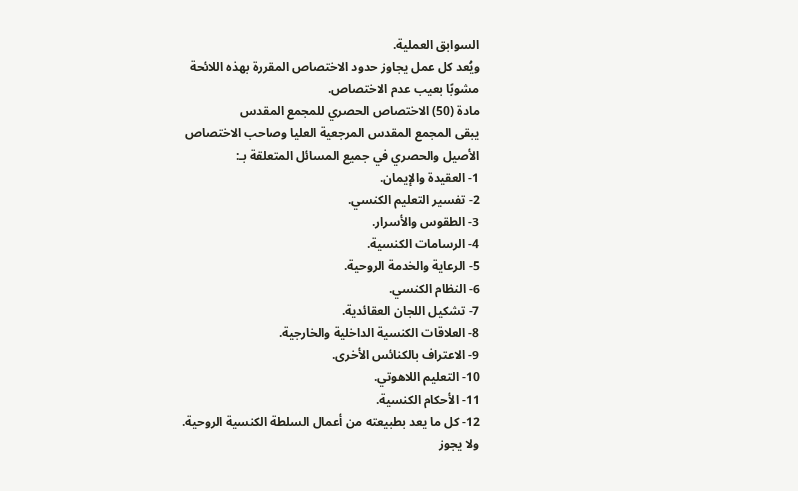السوابق العملية.
ويُعد كل عمل يجاوز حدود الاختصاص المقررة بهذه اللائحة مشوبًا بعيب عدم الاختصاص.
مادة (50) الاختصاص الحصري للمجمع المقدس
يبقى المجمع المقدس المرجعية العليا وصاحب الاختصاص الأصيل والحصري في جميع المسائل المتعلقة بـ:
1- العقيدة والإيمان.
2- تفسير التعليم الكنسي.
3- الطقوس والأسرار.
4- الرسامات الكنسية.
5- الرعاية والخدمة الروحية.
6- النظام الكنسي.
7- تشكيل اللجان العقائدية.
8- العلاقات الكنسية الداخلية والخارجية.
9- الاعتراف بالكنائس الأخرى.
10- التعليم اللاهوتي.
11- الأحكام الكنسية.
12- كل ما يعد بطبيعته من أعمال السلطة الكنسية الروحية.
ولا يجوز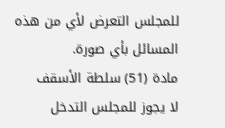للمجلس التعرض لأي من هذه المسائل بأي صورة.
مادة (51) سلطة الأسقف
لا يجوز للمجلس التدخل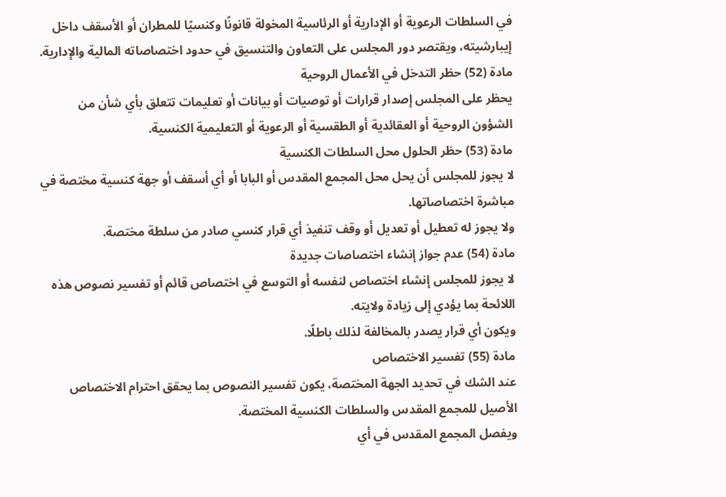في السلطات الرعوية أو الإدارية أو الرئاسية المخولة قانونًا وكنسيًا للمطران أو الأسقف داخل إيبارشيته، ويقتصر دور المجلس على التعاون والتنسيق في حدود اختصاصاته المالية والإدارية.
مادة (52) حظر التدخل في الأعمال الروحية
يحظر على المجلس إصدار قرارات أو توصيات أو بيانات أو تعليمات تتعلق بأي شأن من الشؤون الروحية أو العقائدية أو الطقسية أو الرعوية أو التعليمية الكنسية.
مادة (53) حظر الحلول محل السلطات الكنسية
لا يجوز للمجلس أن يحل محل المجمع المقدس أو البابا أو أي أسقف أو جهة كنسية مختصة في مباشرة اختصاصاتها.
ولا يجوز له تعطيل أو تعديل أو وقف تنفيذ أي قرار كنسي صادر من سلطة مختصة.
مادة (54) عدم جواز إنشاء اختصاصات جديدة
لا يجوز للمجلس إنشاء اختصاص لنفسه أو التوسع في اختصاص قائم أو تفسير نصوص هذه اللائحة بما يؤدي إلى زيادة ولايته.
ويكون أي قرار يصدر بالمخالفة لذلك باطلًا.
مادة (55) تفسير الاختصاص
عند الشك في تحديد الجهة المختصة، يكون تفسير النصوص بما يحقق احترام الاختصاص الأصيل للمجمع المقدس والسلطات الكنسية المختصة.
ويفصل المجمع المقدس في أي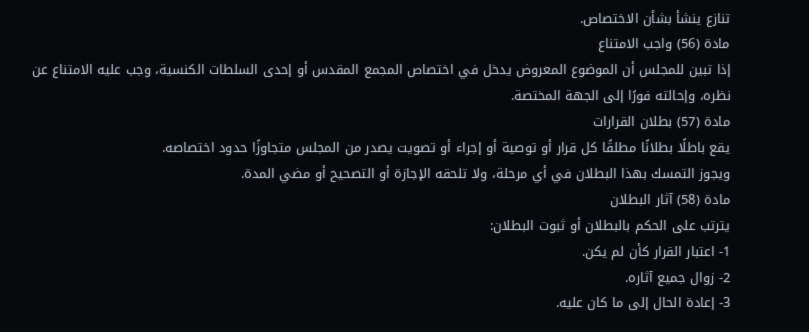تنازع ينشأ بشأن الاختصاص.
مادة (56) واجب الامتناع
إذا تبين للمجلس أن الموضوع المعروض يدخل في اختصاص المجمع المقدس أو إحدى السلطات الكنسية، وجب عليه الامتناع عن نظره، وإحالته فورًا إلى الجهة المختصة.
مادة (57) بطلان القرارات
يقع باطلًا بطلانًا مطلقًا كل قرار أو توصية أو إجراء أو تصويت يصدر من المجلس متجاوزًا حدود اختصاصه.
ويجوز التمسك بهذا البطلان في أي مرحلة، ولا تلحقه الإجازة أو التصحيح أو مضي المدة.
مادة (58) آثار البطلان
يترتب على الحكم بالبطلان أو ثبوت البطلان:
1- اعتبار القرار كأن لم يكن.
2- زوال جميع آثاره.
3- إعادة الحال إلى ما كان عليه.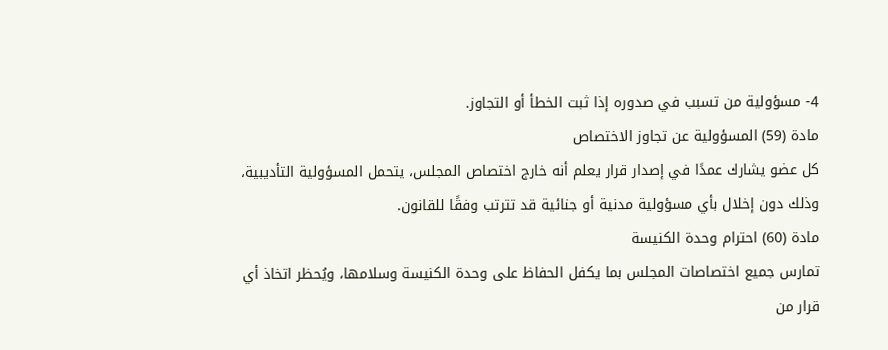4- مسؤولية من تسبب في صدوره إذا ثبت الخطأ أو التجاوز.
مادة (59) المسؤولية عن تجاوز الاختصاص
كل عضو يشارك عمدًا في إصدار قرار يعلم أنه خارج اختصاص المجلس، يتحمل المسؤولية التأديبية، وذلك دون إخلال بأي مسؤولية مدنية أو جنائية قد تترتب وفقًا للقانون.
مادة (60) احترام وحدة الكنيسة
تمارس جميع اختصاصات المجلس بما يكفل الحفاظ على وحدة الكنيسة وسلامها، ويُحظر اتخاذ أي قرار من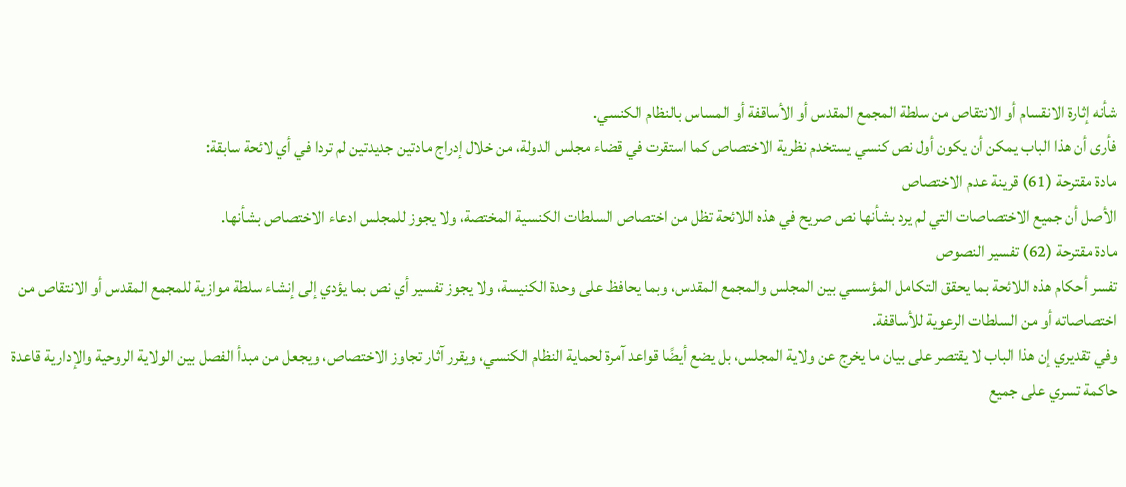شأنه إثارة الانقسام أو الانتقاص من سلطة المجمع المقدس أو الأساقفة أو المساس بالنظام الكنسي.
فأرى أن هذا الباب يمكن أن يكون أول نص كنسي يستخدم نظرية الاختصاص كما استقرت في قضاء مجلس الدولة، من خلال إدراج مادتين جديدتين لم تردا في أي لائحة سابقة:
مادة مقترحة (61) قرينة عدم الاختصاص
الأصل أن جميع الاختصاصات التي لم يرد بشأنها نص صريح في هذه اللائحة تظل من اختصاص السلطات الكنسية المختصة، ولا يجوز للمجلس ادعاء الاختصاص بشأنها.
مادة مقترحة (62) تفسير النصوص
تفسر أحكام هذه اللائحة بما يحقق التكامل المؤسسي بين المجلس والمجمع المقدس، وبما يحافظ على وحدة الكنيسة، ولا يجوز تفسير أي نص بما يؤدي إلى إنشاء سلطة موازية للمجمع المقدس أو الانتقاص من اختصاصاته أو من السلطات الرعوية للأساقفة.
وفي تقديري إن هذا الباب لا يقتصر على بيان ما يخرج عن ولاية المجلس، بل يضع أيضًا قواعد آمرة لحماية النظام الكنسي، ويقرر آثار تجاوز الاختصاص، ويجعل من مبدأ الفصل بين الولاية الروحية والإدارية قاعدة حاكمة تسري على جميع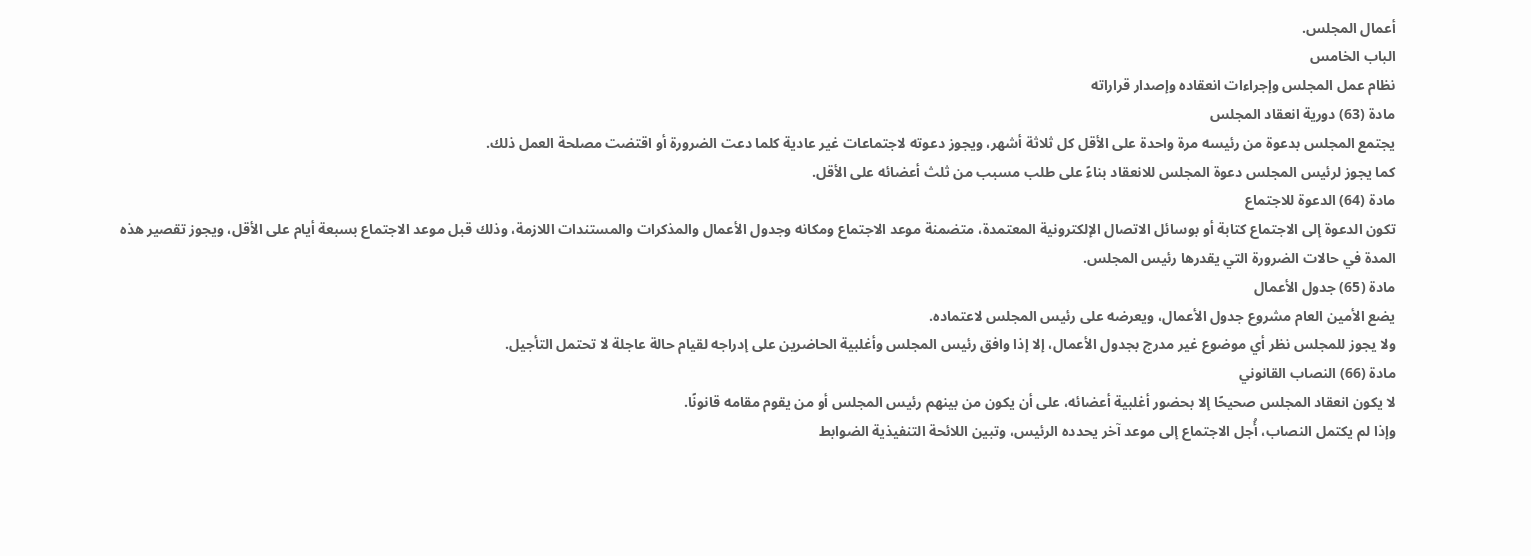أعمال المجلس.
الباب الخامس
نظام عمل المجلس وإجراءات انعقاده وإصدار قراراته
مادة (63) دورية انعقاد المجلس
يجتمع المجلس بدعوة من رئيسه مرة واحدة على الأقل كل ثلاثة أشهر، ويجوز دعوته لاجتماعات غير عادية كلما دعت الضرورة أو اقتضت مصلحة العمل ذلك.
كما يجوز لرئيس المجلس دعوة المجلس للانعقاد بناءً على طلب مسبب من ثلث أعضائه على الأقل.
مادة (64) الدعوة للاجتماع
تكون الدعوة إلى الاجتماع كتابة أو بوسائل الاتصال الإلكترونية المعتمدة، متضمنة موعد الاجتماع ومكانه وجدول الأعمال والمذكرات والمستندات اللازمة، وذلك قبل موعد الاجتماع بسبعة أيام على الأقل، ويجوز تقصير هذه المدة في حالات الضرورة التي يقدرها رئيس المجلس.
مادة (65) جدول الأعمال
يضع الأمين العام مشروع جدول الأعمال، ويعرضه على رئيس المجلس لاعتماده.
ولا يجوز للمجلس نظر أي موضوع غير مدرج بجدول الأعمال، إلا إذا وافق رئيس المجلس وأغلبية الحاضرين على إدراجه لقيام حالة عاجلة لا تحتمل التأجيل.
مادة (66) النصاب القانوني
لا يكون انعقاد المجلس صحيحًا إلا بحضور أغلبية أعضائه، على أن يكون من بينهم رئيس المجلس أو من يقوم مقامه قانونًا.
وإذا لم يكتمل النصاب، أُجل الاجتماع إلى موعد آخر يحدده الرئيس، وتبين اللائحة التنفيذية الضوابط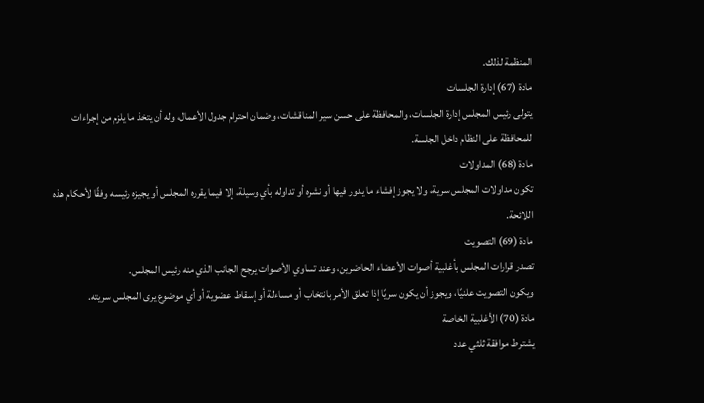المنظمة لذلك.
مادة (67) إدارة الجلسات
يتولى رئيس المجلس إدارة الجلسات، والمحافظة على حسن سير المناقشات، وضمان احترام جدول الأعمال، وله أن يتخذ ما يلزم من إجراءات للمحافظة على النظام داخل الجلسة.
مادة (68) المداولات
تكون مداولات المجلس سرية، ولا يجوز إفشاء ما يدور فيها أو نشره أو تداوله بأي وسيلة، إلا فيما يقرره المجلس أو يجيزه رئيسه وفقًا لأحكام هذه اللائحة.
مادة (69) التصويت
تصدر قرارات المجلس بأغلبية أصوات الأعضاء الحاضرين، وعند تساوي الأصوات يرجح الجانب الذي منه رئيس المجلس.
ويكون التصويت علنيًا، ويجوز أن يكون سريًا إذا تعلق الأمر بانتخاب أو مساءلة أو إسقاط عضوية أو أي موضوع يرى المجلس سريته.
مادة (70) الأغلبية الخاصة
يشترط موافقة ثلثي عدد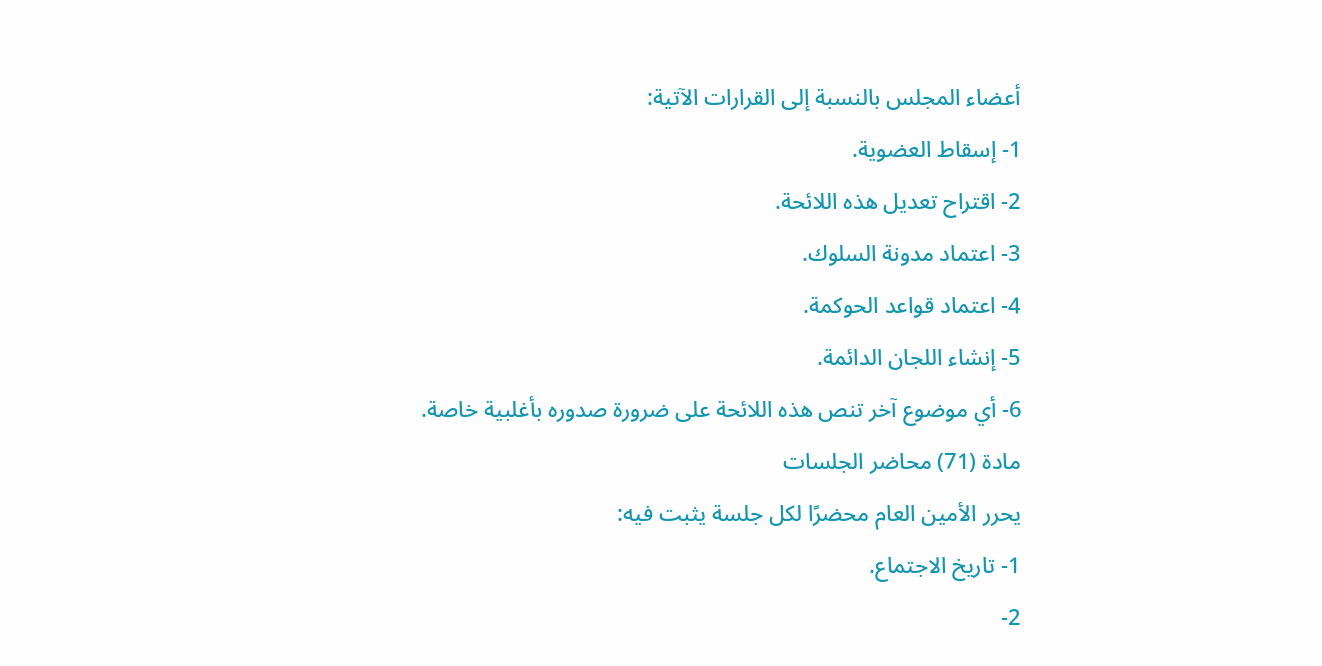أعضاء المجلس بالنسبة إلى القرارات الآتية:
1- إسقاط العضوية.
2- اقتراح تعديل هذه اللائحة.
3- اعتماد مدونة السلوك.
4- اعتماد قواعد الحوكمة.
5- إنشاء اللجان الدائمة.
6- أي موضوع آخر تنص هذه اللائحة على ضرورة صدوره بأغلبية خاصة.
مادة (71) محاضر الجلسات
يحرر الأمين العام محضرًا لكل جلسة يثبت فيه:
1- تاريخ الاجتماع.
2-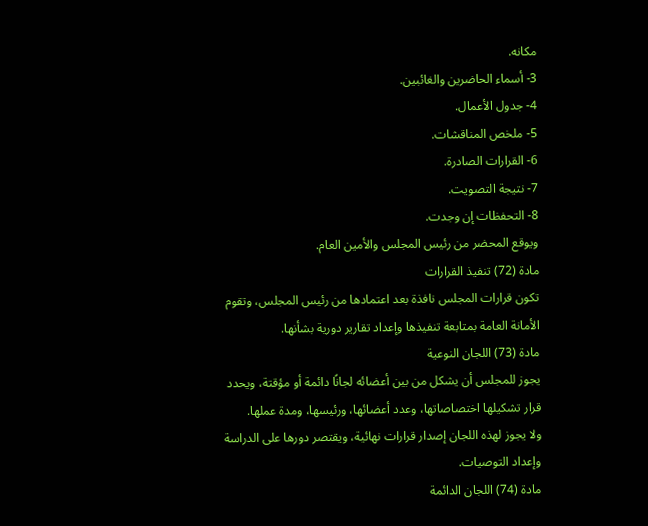مكانه.
3- أسماء الحاضرين والغائبين.
4- جدول الأعمال.
5- ملخص المناقشات.
6- القرارات الصادرة.
7- نتيجة التصويت.
8- التحفظات إن وجدت.
ويوقع المحضر من رئيس المجلس والأمين العام.
مادة (72) تنفيذ القرارات
تكون قرارات المجلس نافذة بعد اعتمادها من رئيس المجلس، وتقوم الأمانة العامة بمتابعة تنفيذها وإعداد تقارير دورية بشأنها.
مادة (73) اللجان النوعية
يجوز للمجلس أن يشكل من بين أعضائه لجانًا دائمة أو مؤقتة، ويحدد قرار تشكيلها اختصاصاتها، وعدد أعضائها، ورئيسها، ومدة عملها.
ولا يجوز لهذه اللجان إصدار قرارات نهائية، ويقتصر دورها على الدراسة وإعداد التوصيات.
مادة (74) اللجان الدائمة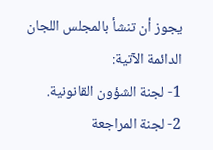يجوز أن تنشأ بالمجلس اللجان الدائمة الآتية:
1- لجنة الشؤون القانونية.
2- لجنة المراجعة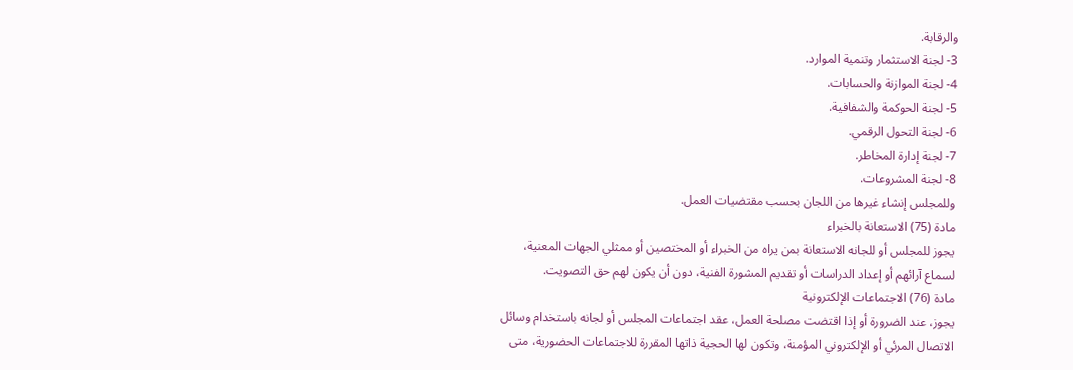والرقابة.
3- لجنة الاستثمار وتنمية الموارد.
4- لجنة الموازنة والحسابات.
5- لجنة الحوكمة والشفافية.
6- لجنة التحول الرقمي.
7- لجنة إدارة المخاطر.
8- لجنة المشروعات.
وللمجلس إنشاء غيرها من اللجان بحسب مقتضيات العمل.
مادة (75) الاستعانة بالخبراء
يجوز للمجلس أو للجانه الاستعانة بمن يراه من الخبراء أو المختصين أو ممثلي الجهات المعنية، لسماع آرائهم أو إعداد الدراسات أو تقديم المشورة الفنية، دون أن يكون لهم حق التصويت.
مادة (76) الاجتماعات الإلكترونية
يجوز، عند الضرورة أو إذا اقتضت مصلحة العمل، عقد اجتماعات المجلس أو لجانه باستخدام وسائل الاتصال المرئي أو الإلكتروني المؤمنة، وتكون لها الحجية ذاتها المقررة للاجتماعات الحضورية، متى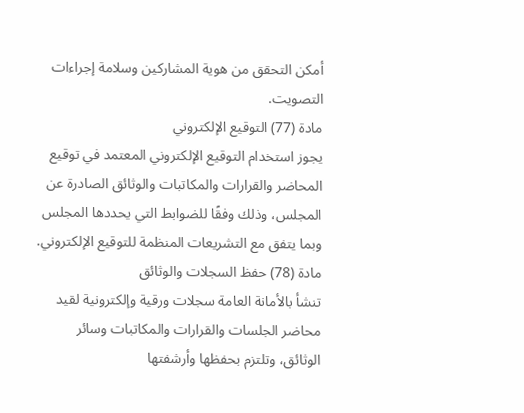أمكن التحقق من هوية المشاركين وسلامة إجراءات التصويت.
مادة (77) التوقيع الإلكتروني
يجوز استخدام التوقيع الإلكتروني المعتمد في توقيع المحاضر والقرارات والمكاتبات والوثائق الصادرة عن المجلس، وذلك وفقًا للضوابط التي يحددها المجلس وبما يتفق مع التشريعات المنظمة للتوقيع الإلكتروني.
مادة (78) حفظ السجلات والوثائق
تنشأ بالأمانة العامة سجلات ورقية وإلكترونية لقيد محاضر الجلسات والقرارات والمكاتبات وسائر الوثائق، وتلتزم بحفظها وأرشفتها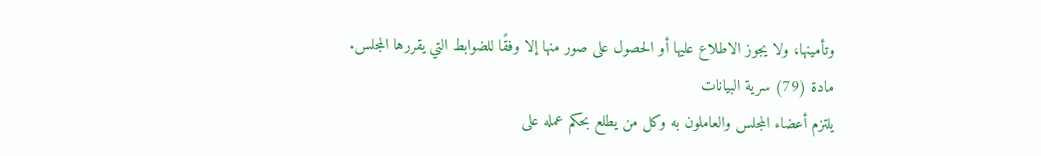وتأمينها، ولا يجوز الاطلاع عليها أو الحصول على صور منها إلا وفقًا للضوابط التي يقررها المجلس.
مادة (79) سرية البيانات
يلتزم أعضاء المجلس والعاملون به وكل من يطلع بحكم عمله على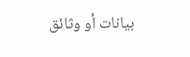بيانات أو وثائق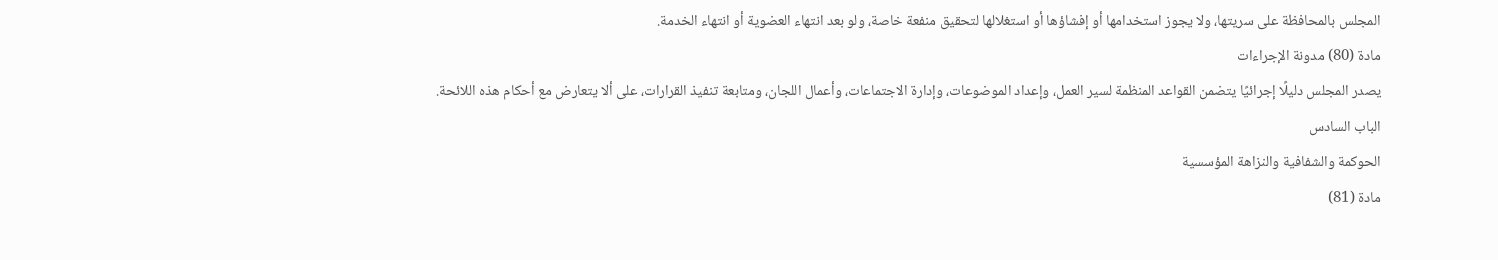المجلس بالمحافظة على سريتها، ولا يجوز استخدامها أو إفشاؤها أو استغلالها لتحقيق منفعة خاصة، ولو بعد انتهاء العضوية أو انتهاء الخدمة.
مادة (80) مدونة الإجراءات
يصدر المجلس دليلًا إجرائيًا يتضمن القواعد المنظمة لسير العمل، وإعداد الموضوعات، وإدارة الاجتماعات، وأعمال اللجان، ومتابعة تنفيذ القرارات، على ألا يتعارض مع أحكام هذه اللائحة.
الباب السادس
الحوكمة والشفافية والنزاهة المؤسسية
مادة (81)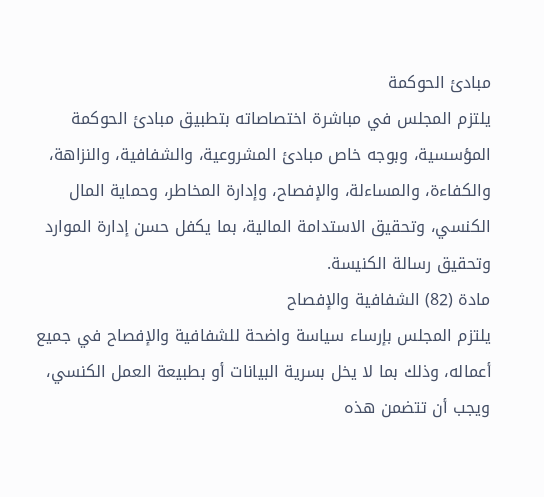مبادئ الحوكمة
يلتزم المجلس في مباشرة اختصاصاته بتطبيق مبادئ الحوكمة المؤسسية، وبوجه خاص مبادئ المشروعية، والشفافية، والنزاهة، والكفاءة، والمساءلة، والإفصاح، وإدارة المخاطر، وحماية المال الكنسي، وتحقيق الاستدامة المالية، بما يكفل حسن إدارة الموارد وتحقيق رسالة الكنيسة.
مادة (82) الشفافية والإفصاح
يلتزم المجلس بإرساء سياسة واضحة للشفافية والإفصاح في جميع أعماله، وذلك بما لا يخل بسرية البيانات أو بطبيعة العمل الكنسي، ويجب أن تتضمن هذه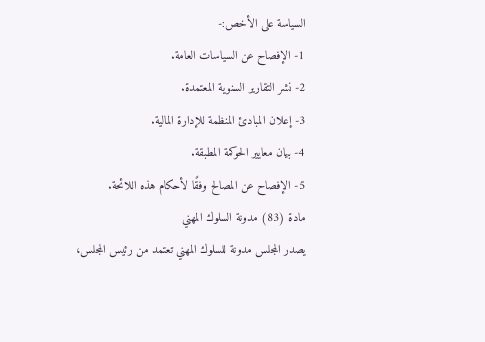السياسة على الأخص:-
1- الإفصاح عن السياسات العامة.
2- نشر التقارير السنوية المعتمدة.
3- إعلان المبادئ المنظمة للإدارة المالية.
4- بيان معايير الحوكمة المطبقة.
5- الإفصاح عن المصالح وفقًا لأحكام هذه اللائحة.
مادة (83) مدونة السلوك المهني
يصدر المجلس مدونة للسلوك المهني تعتمد من رئيس المجلس،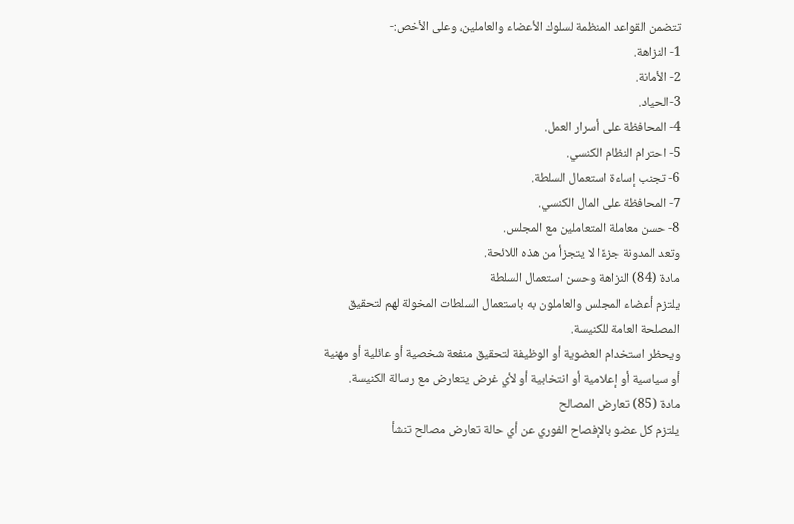تتضمن القواعد المنظمة لسلوك الأعضاء والعاملين، وعلى الأخص:-
1- النزاهة.
2- الأمانة.
3-الحياد.
4- المحافظة على أسرار العمل.
5- احترام النظام الكنسي.
6- تجنب إساءة استعمال السلطة.
7- المحافظة على المال الكنسي.
8- حسن معاملة المتعاملين مع المجلس.
وتعد المدونة جزءًا لا يتجزأ من هذه اللائحة.
مادة (84) النزاهة وحسن استعمال السلطة
يلتزم أعضاء المجلس والعاملون به باستعمال السلطات المخولة لهم لتحقيق المصلحة العامة للكنيسة.
ويحظر استخدام العضوية أو الوظيفة لتحقيق منفعة شخصية أو عائلية أو مهنية أو سياسية أو إعلامية أو انتخابية أو لأي غرض يتعارض مع رسالة الكنيسة.
مادة (85) تعارض المصالح
يلتزم كل عضو بالإفصاح الفوري عن أي حالة تعارض مصالح تنشأ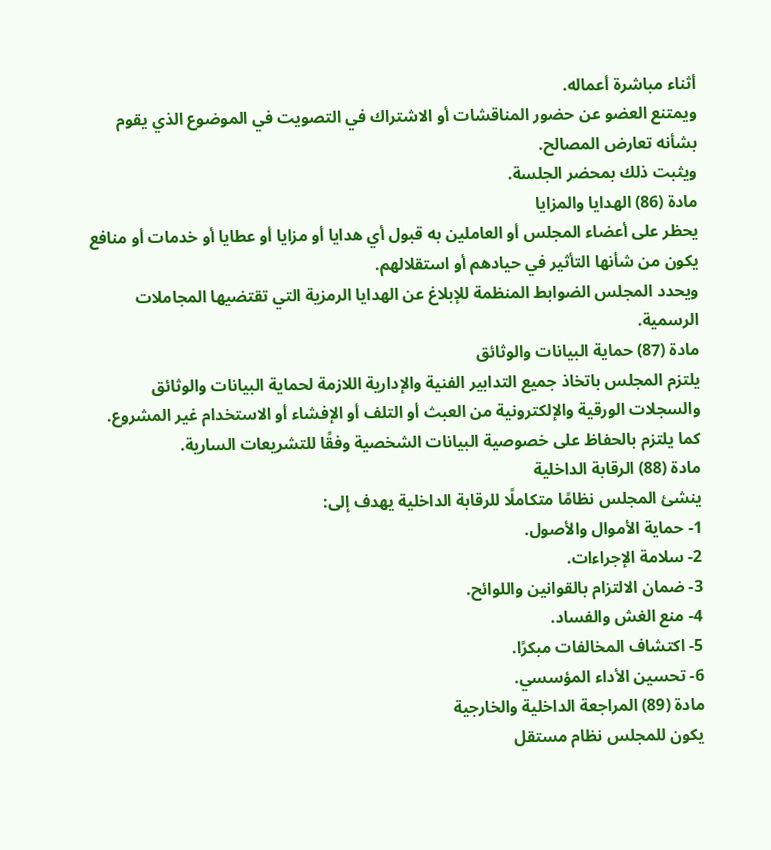أثناء مباشرة أعماله.
ويمتنع العضو عن حضور المناقشات أو الاشتراك في التصويت في الموضوع الذي يقوم بشأنه تعارض المصالح.
ويثبت ذلك بمحضر الجلسة.
مادة (86) الهدايا والمزايا
يحظر على أعضاء المجلس أو العاملين به قبول أي هدايا أو مزايا أو عطايا أو خدمات أو منافع يكون من شأنها التأثير في حيادهم أو استقلالهم.
ويحدد المجلس الضوابط المنظمة للإبلاغ عن الهدايا الرمزية التي تقتضيها المجاملات الرسمية.
مادة (87) حماية البيانات والوثائق
يلتزم المجلس باتخاذ جميع التدابير الفنية والإدارية اللازمة لحماية البيانات والوثائق والسجلات الورقية والإلكترونية من العبث أو التلف أو الإفشاء أو الاستخدام غير المشروع.
كما يلتزم بالحفاظ على خصوصية البيانات الشخصية وفقًا للتشريعات السارية.
مادة (88) الرقابة الداخلية
ينشئ المجلس نظامًا متكاملًا للرقابة الداخلية يهدف إلى:
1- حماية الأموال والأصول.
2- سلامة الإجراءات.
3- ضمان الالتزام بالقوانين واللوائح.
4- منع الغش والفساد.
5- اكتشاف المخالفات مبكرًا.
6- تحسين الأداء المؤسسي.
مادة (89) المراجعة الداخلية والخارجية
يكون للمجلس نظام مستقل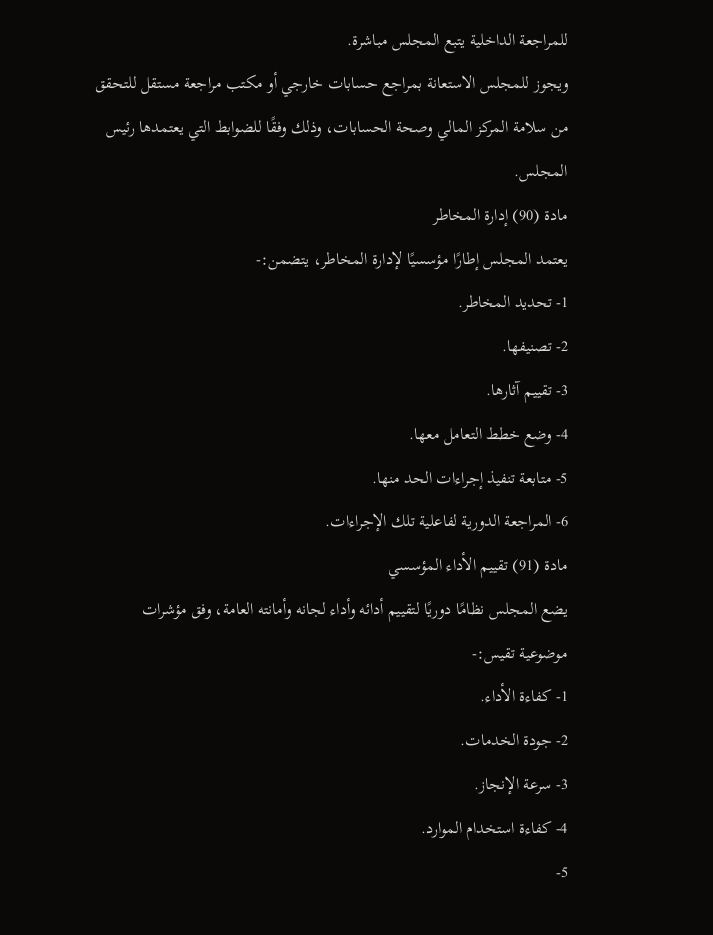للمراجعة الداخلية يتبع المجلس مباشرة.
ويجوز للمجلس الاستعانة بمراجع حسابات خارجي أو مكتب مراجعة مستقل للتحقق من سلامة المركز المالي وصحة الحسابات، وذلك وفقًا للضوابط التي يعتمدها رئيس المجلس.
مادة (90) إدارة المخاطر
يعتمد المجلس إطارًا مؤسسيًا لإدارة المخاطر، يتضمن:-
1- تحديد المخاطر.
2- تصنيفها.
3- تقييم آثارها.
4- وضع خطط التعامل معها.
5- متابعة تنفيذ إجراءات الحد منها.
6- المراجعة الدورية لفاعلية تلك الإجراءات.
مادة (91) تقييم الأداء المؤسسي
يضع المجلس نظامًا دوريًا لتقييم أدائه وأداء لجانه وأمانته العامة، وفق مؤشرات موضوعية تقيس:-
1- كفاءة الأداء.
2- جودة الخدمات.
3- سرعة الإنجاز.
4- كفاءة استخدام الموارد.
5-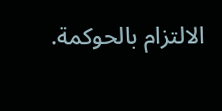الالتزام بالحوكمة.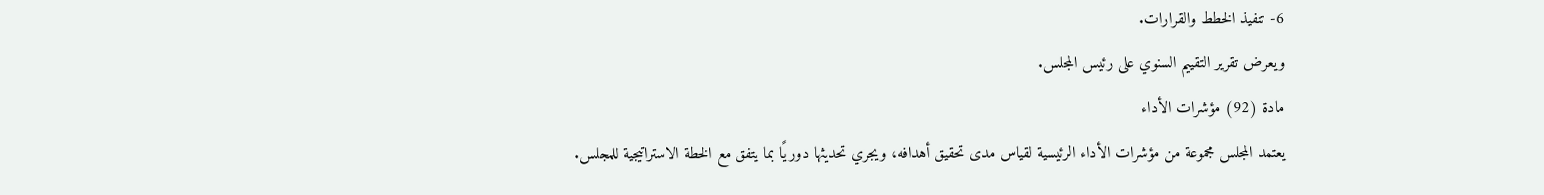6- تنفيذ الخطط والقرارات.
ويعرض تقرير التقييم السنوي على رئيس المجلس.
مادة (92) مؤشرات الأداء
يعتمد المجلس مجموعة من مؤشرات الأداء الرئيسية لقياس مدى تحقيق أهدافه، ويجري تحديثها دوريًا بما يتفق مع الخطة الاستراتيجية للمجلس.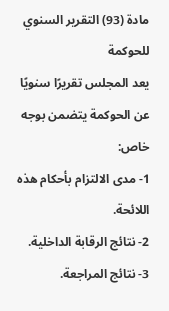مادة (93) التقرير السنوي للحوكمة
يعد المجلس تقريرًا سنويًا عن الحوكمة يتضمن بوجه خاص:
1- مدى الالتزام بأحكام هذه اللائحة.
2- نتائج الرقابة الداخلية.
3- نتائج المراجعة.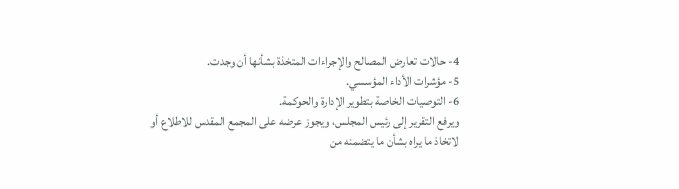4- حالات تعارض المصالح والإجراءات المتخذة بشأنها أن وجدت.
5- مؤشرات الأداء المؤسسي.
6- التوصيات الخاصة بتطوير الإدارة والحوكمة.
ويرفع التقرير إلى رئيس المجلس، ويجوز عرضه على المجمع المقدس للاطلاع أو لاتخاذ ما يراه بشأن ما يتضمنه من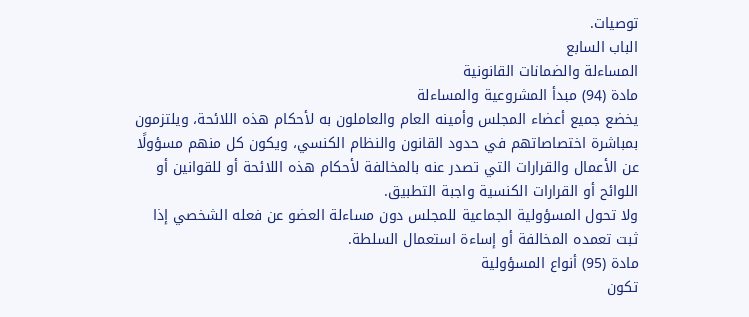توصيات.
الباب السابع
المساءلة والضمانات القانونية
مادة (94) مبدأ المشروعية والمساءلة
يخضع جميع أعضاء المجلس وأمينه العام والعاملون به لأحكام هذه اللائحة، ويلتزمون بمباشرة اختصاصاتهم في حدود القانون والنظام الكنسي، ويكون كل منهم مسؤولًا عن الأعمال والقرارات التي تصدر عنه بالمخالفة لأحكام هذه اللائحة أو للقوانين أو اللوائح أو القرارات الكنسية واجبة التطبيق.
ولا تحول المسؤولية الجماعية للمجلس دون مساءلة العضو عن فعله الشخصي إذا ثبت تعمده المخالفة أو إساءة استعمال السلطة.
مادة (95) أنواع المسؤولية
تكون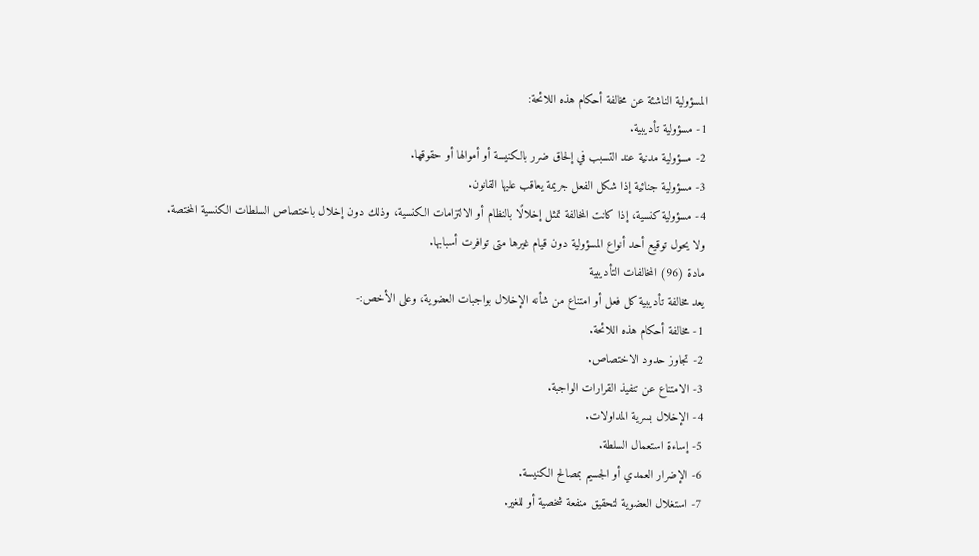المسؤولية الناشئة عن مخالفة أحكام هذه اللائحة:
1- مسؤولية تأديبية.
2- مسؤولية مدنية عند التسبب في إلحاق ضرر بالكنيسة أو أموالها أو حقوقها.
3- مسؤولية جنائية إذا شكل الفعل جريمة يعاقب عليها القانون.
4- مسؤولية كنسية، إذا كانت المخالفة تمثل إخلالًا بالنظام أو الالتزامات الكنسية، وذلك دون إخلال باختصاص السلطات الكنسية المختصة.
ولا يحول توقيع أحد أنواع المسؤولية دون قيام غيرها متى توافرت أسبابها.
مادة (96) المخالفات التأديبية
يعد مخالفة تأديبية كل فعل أو امتناع من شأنه الإخلال بواجبات العضوية، وعلى الأخص:-
1- مخالفة أحكام هذه اللائحة.
2- تجاوز حدود الاختصاص.
3- الامتناع عن تنفيذ القرارات الواجبة.
4- الإخلال بسرية المداولات.
5- إساءة استعمال السلطة.
6- الإضرار العمدي أو الجسيم بمصالح الكنيسة.
7- استغلال العضوية لتحقيق منفعة شخصية أو للغير.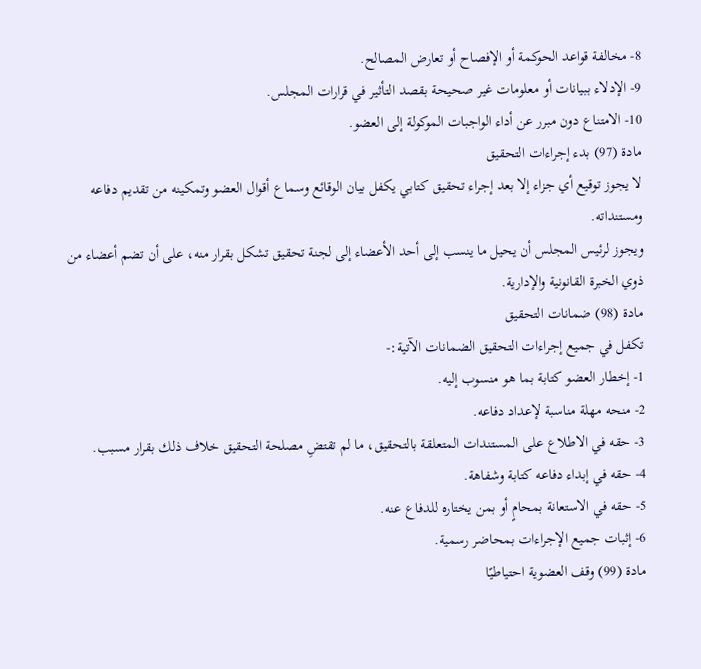8- مخالفة قواعد الحوكمة أو الإفصاح أو تعارض المصالح.
9- الإدلاء ببيانات أو معلومات غير صحيحة بقصد التأثير في قرارات المجلس.
10- الامتناع دون مبرر عن أداء الواجبات الموكولة إلى العضو.
مادة (97) بدء إجراءات التحقيق
لا يجوز توقيع أي جزاء إلا بعد إجراء تحقيق كتابي يكفل بيان الوقائع وسماع أقوال العضو وتمكينه من تقديم دفاعه ومستنداته.
ويجوز لرئيس المجلس أن يحيل ما ينسب إلى أحد الأعضاء إلى لجنة تحقيق تشكل بقرار منه، على أن تضم أعضاء من ذوي الخبرة القانونية والإدارية.
مادة (98) ضمانات التحقيق
تكفل في جميع إجراءات التحقيق الضمانات الآتية:-
1- إخطار العضو كتابة بما هو منسوب إليه.
2- منحه مهلة مناسبة لإعداد دفاعه.
3- حقه في الاطلاع على المستندات المتعلقة بالتحقيق، ما لم تقتضِ مصلحة التحقيق خلاف ذلك بقرار مسبب.
4- حقه في إبداء دفاعه كتابة وشفاهة.
5- حقه في الاستعانة بمحامٍ أو بمن يختاره للدفاع عنه.
6- إثبات جميع الإجراءات بمحاضر رسمية.
مادة (99) وقف العضوية احتياطيًا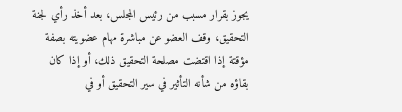يجوز بقرار مسبب من رئيس المجلس، بعد أخذ رأي لجنة التحقيق، وقف العضو عن مباشرة مهام عضويته بصفة مؤقتة إذا اقتضت مصلحة التحقيق ذلك، أو إذا كان بقاؤه من شأنه التأثير في سير التحقيق أو في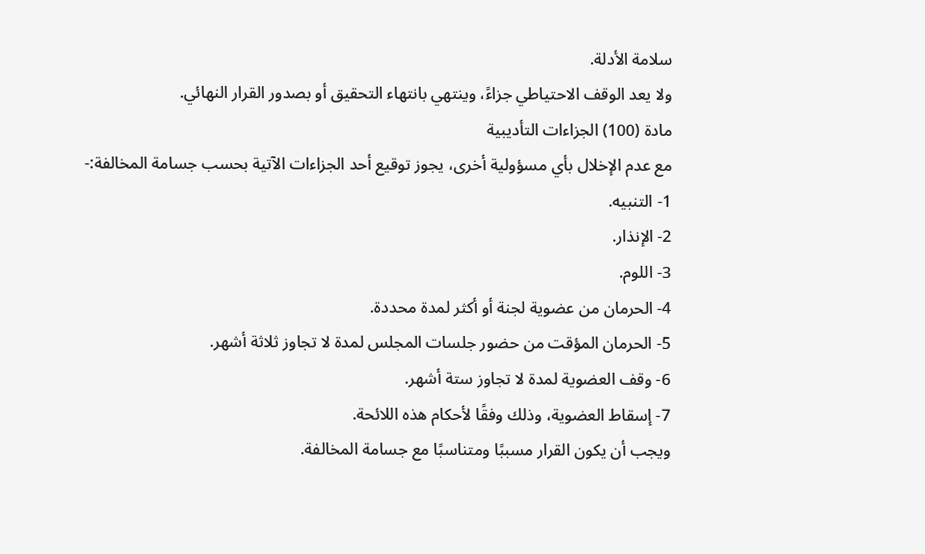سلامة الأدلة.
ولا يعد الوقف الاحتياطي جزاءً، وينتهي بانتهاء التحقيق أو بصدور القرار النهائي.
مادة (100) الجزاءات التأديبية
مع عدم الإخلال بأي مسؤولية أخرى، يجوز توقيع أحد الجزاءات الآتية بحسب جسامة المخالفة:-
1- التنبيه.
2- الإنذار.
3- اللوم.
4- الحرمان من عضوية لجنة أو أكثر لمدة محددة.
5- الحرمان المؤقت من حضور جلسات المجلس لمدة لا تجاوز ثلاثة أشهر.
6- وقف العضوية لمدة لا تجاوز ستة أشهر.
7- إسقاط العضوية، وذلك وفقًا لأحكام هذه اللائحة.
ويجب أن يكون القرار مسببًا ومتناسبًا مع جسامة المخالفة.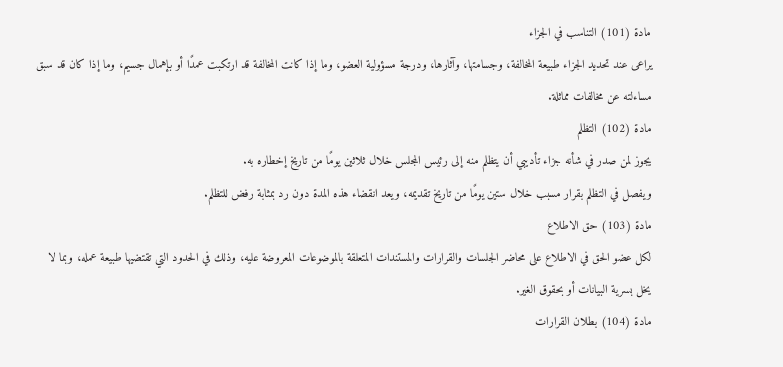مادة (101) التناسب في الجزاء
يراعى عند تحديد الجزاء طبيعة المخالفة، وجسامتها، وآثارها، ودرجة مسؤولية العضو، وما إذا كانت المخالفة قد ارتكبت عمدًا أو بإهمال جسيم، وما إذا كان قد سبق مساءلته عن مخالفات مماثلة.
مادة (102) التظلم
يجوز لمن صدر في شأنه جزاء تأديبي أن يتظلم منه إلى رئيس المجلس خلال ثلاثين يومًا من تاريخ إخطاره به.
ويفصل في التظلم بقرار مسبب خلال ستين يومًا من تاريخ تقديمه، ويعد انقضاء هذه المدة دون رد بمثابة رفض للتظلم.
مادة (103) حق الاطلاع
لكل عضو الحق في الاطلاع على محاضر الجلسات والقرارات والمستندات المتعلقة بالموضوعات المعروضة عليه، وذلك في الحدود التي تقتضيها طبيعة عمله، وبما لا يخل بسرية البيانات أو بحقوق الغير.
مادة (104) بطلان القرارات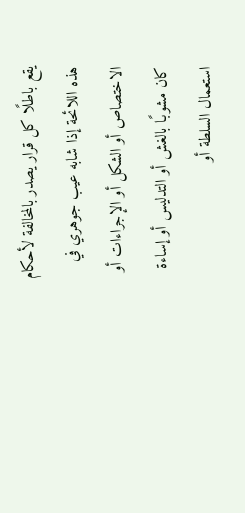يقع باطلًا كل قرار يصدر بالمخالفة لأحكام هذه اللائحة إذا شابه عيب جوهري في الاختصاص أو الشكل أو الإجراءات أو كان مشوبًا بالغش أو التدليس أو إساءة استعمال السلطة أو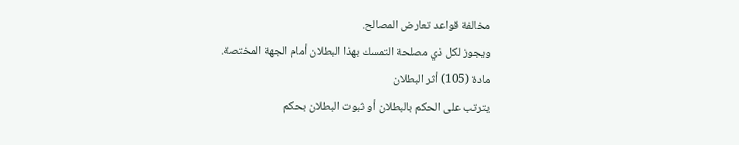مخالفة قواعد تعارض المصالح.
ويجوز لكل ذي مصلحة التمسك بهذا البطلان أمام الجهة المختصة.
مادة (105) أثر البطلان
يترتب على الحكم بالبطلان أو ثبوت البطلان بحكم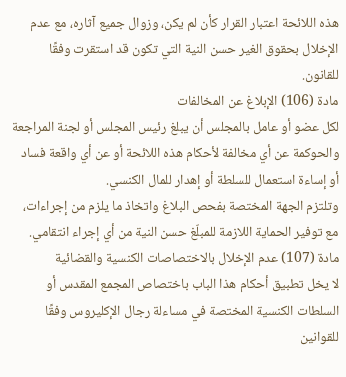هذه اللائحة اعتبار القرار كأن لم يكن، وزوال جميع آثاره، مع عدم الإخلال بحقوق الغير حسن النية التي تكون قد استقرت وفقًا للقانون.
مادة (106) الإبلاغ عن المخالفات
لكل عضو أو عامل بالمجلس أن يبلغ رئيس المجلس أو لجنة المراجعة والحوكمة عن أي مخالفة لأحكام هذه اللائحة أو عن أي واقعة فساد أو إساءة استعمال للسلطة أو إهدار للمال الكنسي.
وتلتزم الجهة المختصة بفحص البلاغ واتخاذ ما يلزم من إجراءات، مع توفير الحماية اللازمة للمبلّغ حسن النية من أي إجراء انتقامي.
مادة (107) عدم الإخلال بالاختصاصات الكنسية والقضائية
لا يخل تطبيق أحكام هذا الباب باختصاص المجمع المقدس أو السلطات الكنسية المختصة في مساءلة رجال الإكليروس وفقًا للقوانين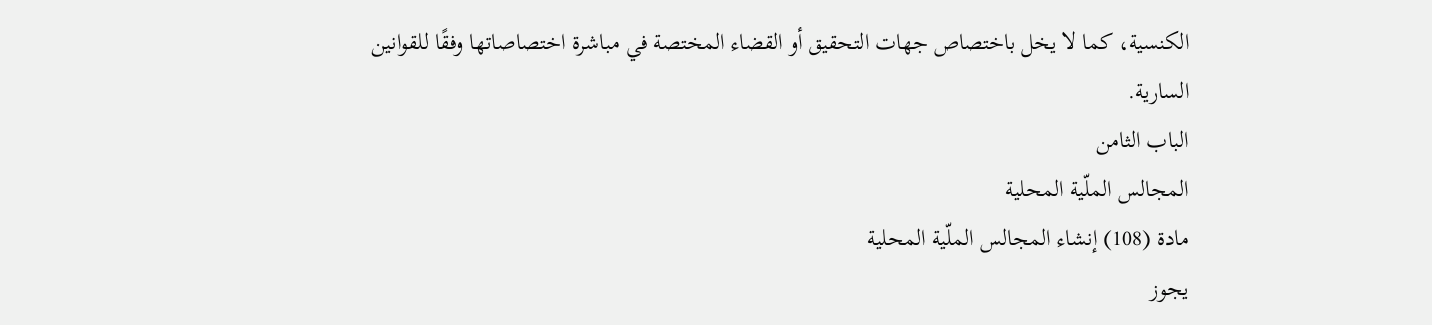الكنسية، كما لا يخل باختصاص جهات التحقيق أو القضاء المختصة في مباشرة اختصاصاتها وفقًا للقوانين السارية.
الباب الثامن
المجالس الملّية المحلية
مادة (108) إنشاء المجالس الملّية المحلية
يجوز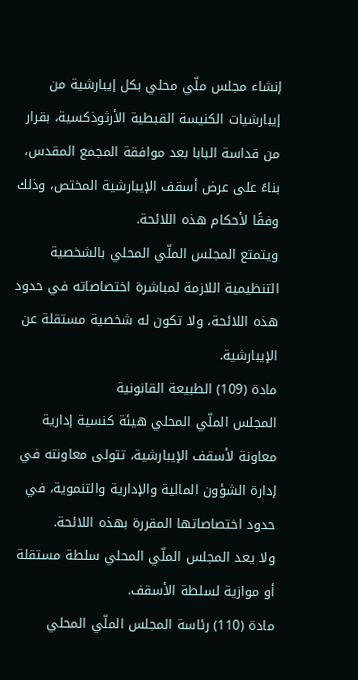إنشاء مجلس ملّي محلي بكل إيبارشية من إيبارشيات الكنيسة القبطية الأرثوذكسية، بقرار من قداسة البابا بعد موافقة المجمع المقدس، بناءً على عرض أسقف الإيبارشية المختص، وذلك وفقًا لأحكام هذه اللائحة.
ويتمتع المجلس الملّي المحلي بالشخصية التنظيمية اللازمة لمباشرة اختصاصاته في حدود هذه اللائحة، ولا تكون له شخصية مستقلة عن الإيبارشية.
مادة (109) الطبيعة القانونية
المجلس الملّي المحلي هيئة كنسية إدارية معاونة لأسقف الإيبارشية، تتولى معاونته في إدارة الشؤون المالية والإدارية والتنموية، في حدود اختصاصاتها المقررة بهذه اللائحة.
ولا يعد المجلس الملّي المحلي سلطة مستقلة أو موازية لسلطة الأسقف.
مادة (110) رئاسة المجلس الملّي المحلي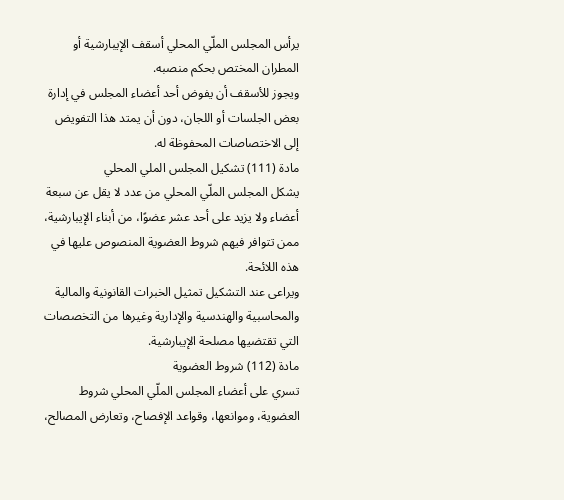يرأس المجلس الملّي المحلي أسقف الإيبارشية أو المطران المختص بحكم منصبه.
ويجوز للأسقف أن يفوض أحد أعضاء المجلس في إدارة بعض الجلسات أو اللجان، دون أن يمتد هذا التفويض إلى الاختصاصات المحفوظة له.
مادة (111) تشكيل المجلس الملي المحلي
يشكل المجلس الملّي المحلي من عدد لا يقل عن سبعة أعضاء ولا يزيد على أحد عشر عضوًا، من أبناء الإيبارشية، ممن تتوافر فيهم شروط العضوية المنصوص عليها في هذه اللائحة.
ويراعى عند التشكيل تمثيل الخبرات القانونية والمالية والمحاسبية والهندسية والإدارية وغيرها من التخصصات التي تقتضيها مصلحة الإيبارشية.
مادة (112) شروط العضوية
تسري على أعضاء المجلس الملّي المحلي شروط العضوية، وموانعها، وقواعد الإفصاح، وتعارض المصالح،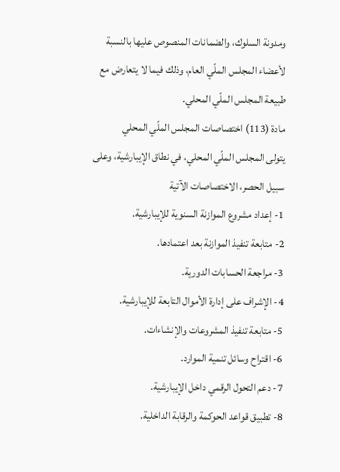ومدونة السلوك، والضمانات المنصوص عليها بالنسبة لأعضاء المجلس الملّي العام، وذلك فيما لا يتعارض مع طبيعة المجلس الملّي المحلي.
مادة (113) اختصاصات المجلس الملّي المحلي
يتولى المجلس الملّي المحلي، في نطاق الإيبارشية، وعلى سبيل الحصر، الاختصاصات الآتية
1- إعداد مشروع الموازنة السنوية للإيبارشية.
2- متابعة تنفيذ الموازنة بعد اعتمادها.
3- مراجعة الحسابات الدورية.
4- الإشراف على إدارة الأموال التابعة للإيبارشية.
5- متابعة تنفيذ المشروعات والإنشاءات.
6- اقتراح وسائل تنمية الموارد.
7- دعم التحول الرقمي داخل الإيبارشية.
8- تطبيق قواعد الحوكمة والرقابة الداخلية.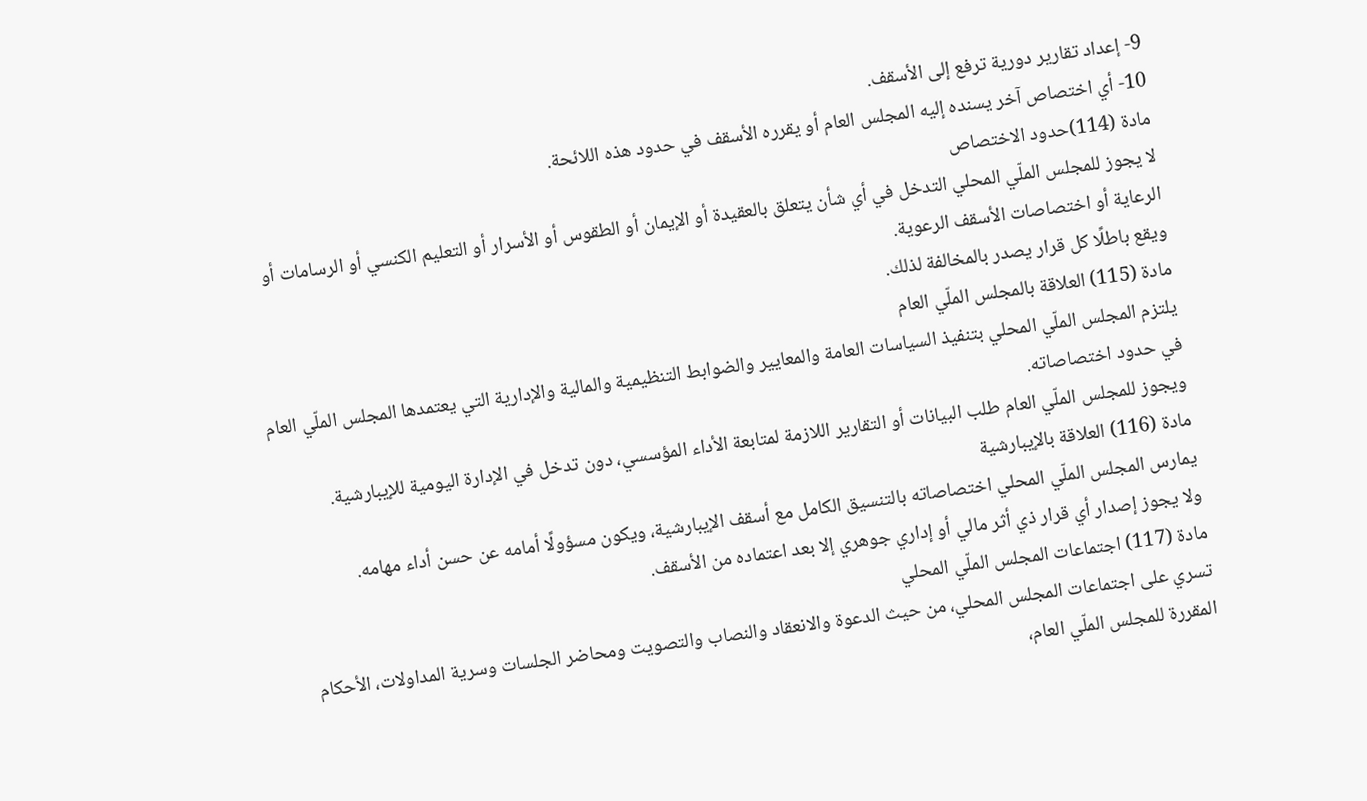9- إعداد تقارير دورية ترفع إلى الأسقف.
10- أي اختصاص آخر يسنده إليه المجلس العام أو يقرره الأسقف في حدود هذه اللائحة.
مادة (114)حدود الاختصاص
لا يجوز للمجلس الملّي المحلي التدخل في أي شأن يتعلق بالعقيدة أو الإيمان أو الطقوس أو الأسرار أو التعليم الكنسي أو الرسامات أو الرعاية أو اختصاصات الأسقف الرعوية.
ويقع باطلًا كل قرار يصدر بالمخالفة لذلك.
مادة (115) العلاقة بالمجلس الملّي العام
يلتزم المجلس الملّي المحلي بتنفيذ السياسات العامة والمعايير والضوابط التنظيمية والمالية والإدارية التي يعتمدها المجلس الملّي العام في حدود اختصاصاته.
ويجوز للمجلس الملّي العام طلب البيانات أو التقارير اللازمة لمتابعة الأداء المؤسسي، دون تدخل في الإدارة اليومية للإيبارشية.
مادة (116) العلاقة بالإيبارشية
يمارس المجلس الملّي المحلي اختصاصاته بالتنسيق الكامل مع أسقف الإيبارشية، ويكون مسؤولًا أمامه عن حسن أداء مهامه.
ولا يجوز إصدار أي قرار ذي أثر مالي أو إداري جوهري إلا بعد اعتماده من الأسقف.
مادة (117) اجتماعات المجلس الملّي المحلي
تسري على اجتماعات المجلس المحلي، من حيث الدعوة والانعقاد والنصاب والتصويت ومحاضر الجلسات وسرية المداولات، الأحكام المقررة للمجلس الملّي العام،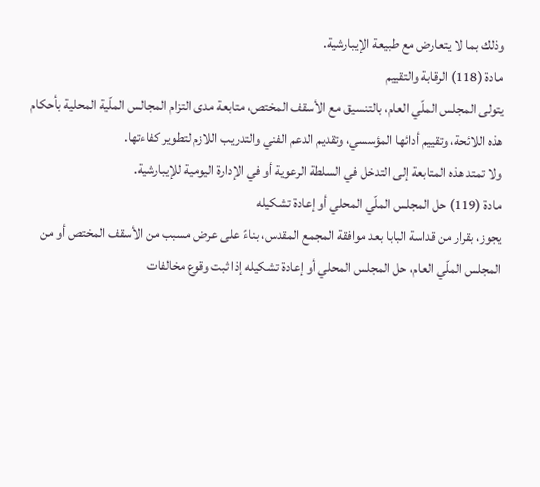وذلك بما لا يتعارض مع طبيعة الإيبارشية.
مادة (118) الرقابة والتقييم
يتولى المجلس الملّي العام، بالتنسيق مع الأسقف المختص، متابعة مدى التزام المجالس الملّية المحلية بأحكام هذه اللائحة، وتقييم أدائها المؤسسي، وتقديم الدعم الفني والتدريب اللازم لتطوير كفاءتها.
ولا تمتد هذه المتابعة إلى التدخل في السلطة الرعوية أو في الإدارة اليومية للإيبارشية.
مادة (119) حل المجلس الملّي المحلي أو إعادة تشكيله
يجوز، بقرار من قداسة البابا بعد موافقة المجمع المقدس، بناءً على عرض مسبب من الأسقف المختص أو من المجلس الملّي العام، حل المجلس المحلي أو إعادة تشكيله إذا ثبت وقوع مخالفات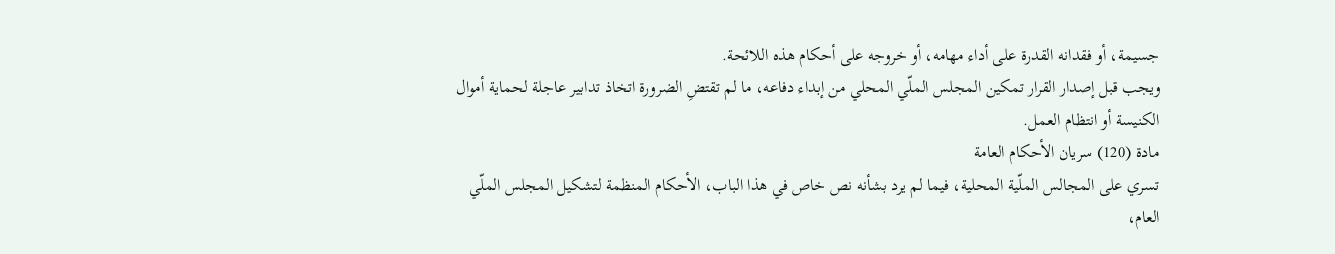جسيمة، أو فقدانه القدرة على أداء مهامه، أو خروجه على أحكام هذه اللائحة.
ويجب قبل إصدار القرار تمكين المجلس الملّي المحلي من إبداء دفاعه، ما لم تقتضِ الضرورة اتخاذ تدابير عاجلة لحماية أموال الكنيسة أو انتظام العمل.
مادة (120) سريان الأحكام العامة
تسري على المجالس الملّية المحلية، فيما لم يرد بشأنه نص خاص في هذا الباب، الأحكام المنظمة لتشكيل المجلس الملّي العام،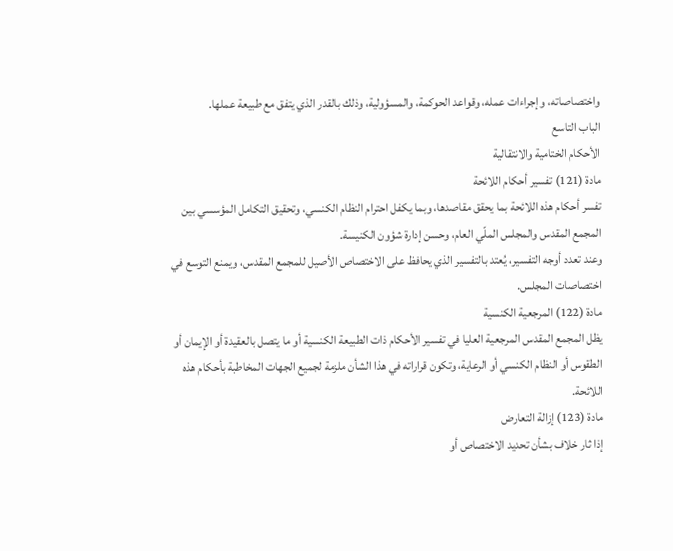واختصاصاته، وإجراءات عمله، وقواعد الحوكمة، والمسؤولية، وذلك بالقدر الذي يتفق مع طبيعة عملها.
الباب التاسع
الأحكام الختامية والانتقالية
مادة (121) تفسير أحكام اللائحة
تفسر أحكام هذه اللائحة بما يحقق مقاصدها، وبما يكفل احترام النظام الكنسي، وتحقيق التكامل المؤسسي بين المجمع المقدس والمجلس الملّي العام، وحسن إدارة شؤون الكنيسة.
وعند تعدد أوجه التفسير، يُعتد بالتفسير الذي يحافظ على الاختصاص الأصيل للمجمع المقدس، ويمنع التوسع في اختصاصات المجلس.
مادة (122) المرجعية الكنسية
يظل المجمع المقدس المرجعية العليا في تفسير الأحكام ذات الطبيعة الكنسية أو ما يتصل بالعقيدة أو الإيمان أو الطقوس أو النظام الكنسي أو الرعاية، وتكون قراراته في هذا الشأن ملزمة لجميع الجهات المخاطبة بأحكام هذه اللائحة.
مادة (123) إزالة التعارض
إذا ثار خلاف بشأن تحديد الاختصاص أو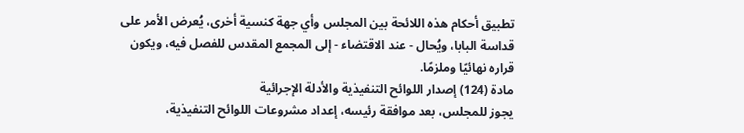تطبيق أحكام هذه اللائحة بين المجلس وأي جهة كنسية أخرى، يُعرض الأمر على قداسة البابا، ويُحال - عند الاقتضاء - إلى المجمع المقدس للفصل فيه، ويكون قراره نهائيًا وملزمًا.
مادة (124) إصدار اللوائح التنفيذية والأدلة الإجرائية
يجوز للمجلس، بعد موافقة رئيسه، إعداد مشروعات اللوائح التنفيذية،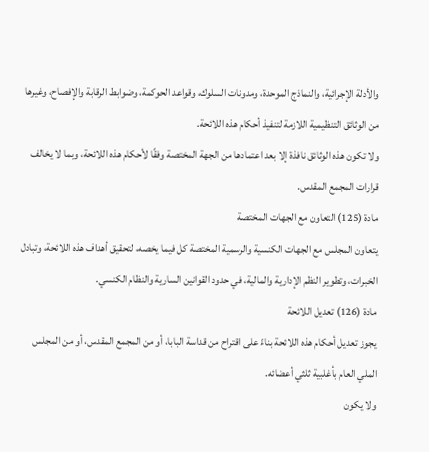والأدلة الإجرائية، والنماذج الموحدة، ومدونات السلوك، وقواعد الحوكمة، وضوابط الرقابة والإفصاح، وغيرها من الوثائق التنظيمية اللازمة لتنفيذ أحكام هذه اللائحة.
ولا تكون هذه الوثائق نافذة إلا بعد اعتمادها من الجهة المختصة وفقًا لأحكام هذه اللائحة، وبما لا يخالف قرارات المجمع المقدس.
مادة (125) التعاون مع الجهات المختصة
يتعاون المجلس مع الجهات الكنسية والرسمية المختصة كل فيما يخصه، لتحقيق أهداف هذه اللائحة، وتبادل الخبرات، وتطوير النظم الإدارية والمالية، في حدود القوانين السارية والنظام الكنسي.
مادة (126) تعديل اللائحة
يجوز تعديل أحكام هذه اللائحة بناءً على اقتراح من قداسة البابا، أو من المجمع المقدس، أو من المجلس الملي العام بأغلبية ثلثي أعضائه.
ولا يكون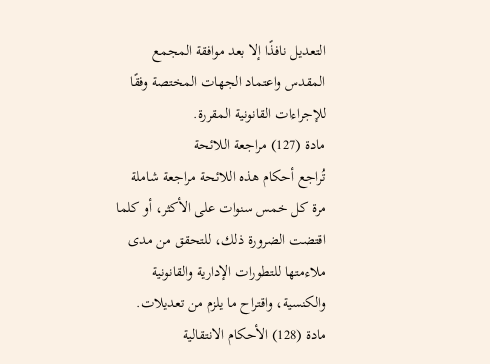التعديل نافذًا إلا بعد موافقة المجمع المقدس واعتماد الجهات المختصة وفقًا للإجراءات القانونية المقررة.
مادة (127) مراجعة اللائحة
تُراجع أحكام هذه اللائحة مراجعة شاملة مرة كل خمس سنوات على الأكثر، أو كلما اقتضت الضرورة ذلك، للتحقق من مدى ملاءمتها للتطورات الإدارية والقانونية والكنسية، واقتراح ما يلزم من تعديلات.
مادة (128) الأحكام الانتقالية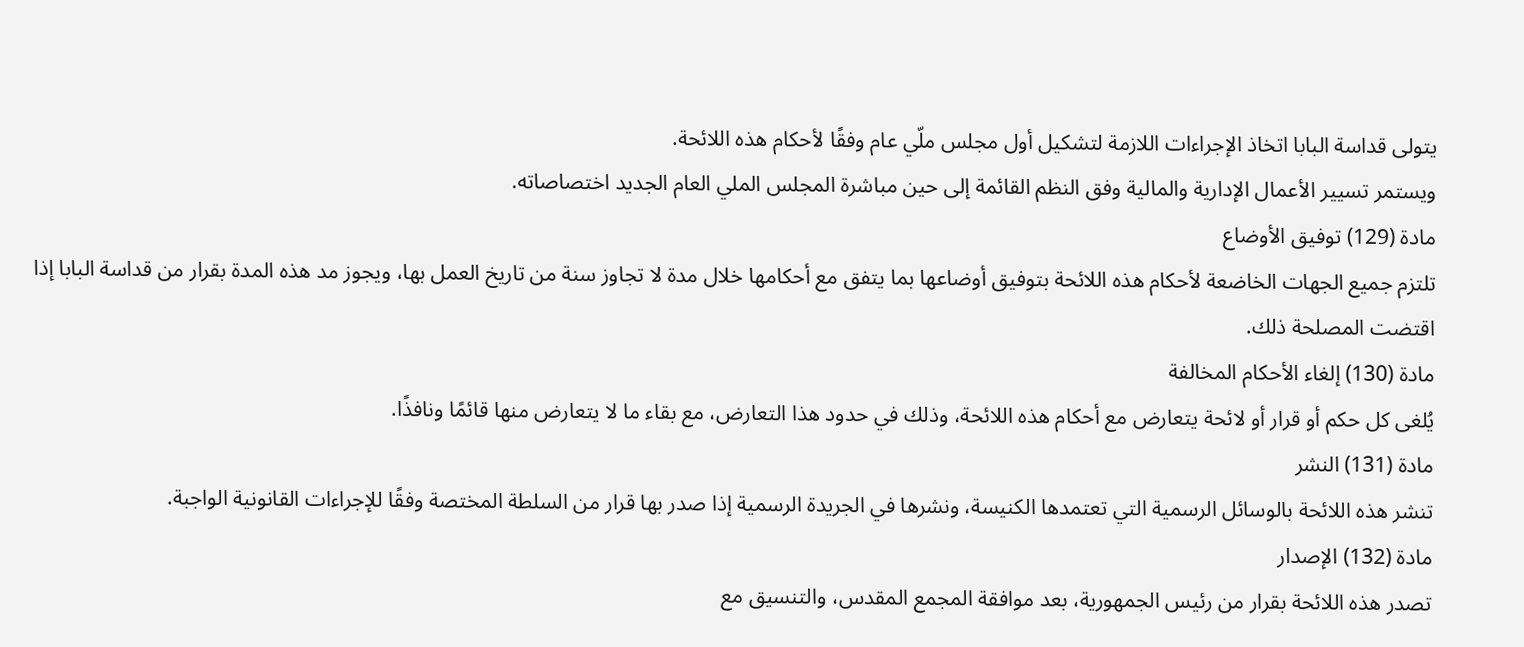يتولى قداسة البابا اتخاذ الإجراءات اللازمة لتشكيل أول مجلس ملّي عام وفقًا لأحكام هذه اللائحة.
ويستمر تسيير الأعمال الإدارية والمالية وفق النظم القائمة إلى حين مباشرة المجلس الملي العام الجديد اختصاصاته.
مادة (129) توفيق الأوضاع
تلتزم جميع الجهات الخاضعة لأحكام هذه اللائحة بتوفيق أوضاعها بما يتفق مع أحكامها خلال مدة لا تجاوز سنة من تاريخ العمل بها، ويجوز مد هذه المدة بقرار من قداسة البابا إذا اقتضت المصلحة ذلك.
مادة (130) إلغاء الأحكام المخالفة
يُلغى كل حكم أو قرار أو لائحة يتعارض مع أحكام هذه اللائحة، وذلك في حدود هذا التعارض، مع بقاء ما لا يتعارض منها قائمًا ونافذًا.
مادة (131) النشر
تنشر هذه اللائحة بالوسائل الرسمية التي تعتمدها الكنيسة، ونشرها في الجريدة الرسمية إذا صدر بها قرار من السلطة المختصة وفقًا للإجراءات القانونية الواجبة.
مادة (132) الإصدار
تصدر هذه اللائحة بقرار من رئيس الجمهورية، بعد موافقة المجمع المقدس، والتنسيق مع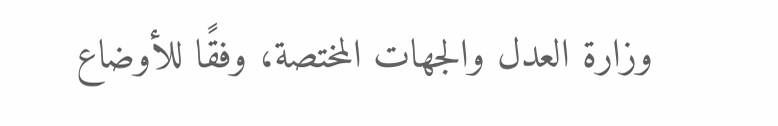وزارة العدل والجهات المختصة، وفقًا للأوضاع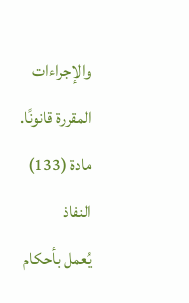والإجراءات المقررة قانونًا.
مادة (133) النفاذ
يُعمل بأحكام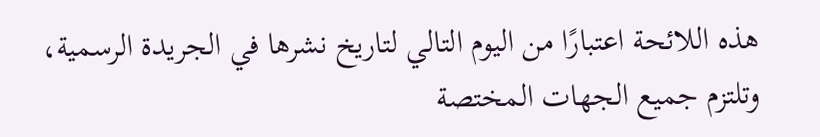هذه اللائحة اعتبارًا من اليوم التالي لتاريخ نشرها في الجريدة الرسمية، وتلتزم جميع الجهات المختصة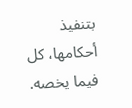بتنفيذ أحكامها، كل فيما يخصه.